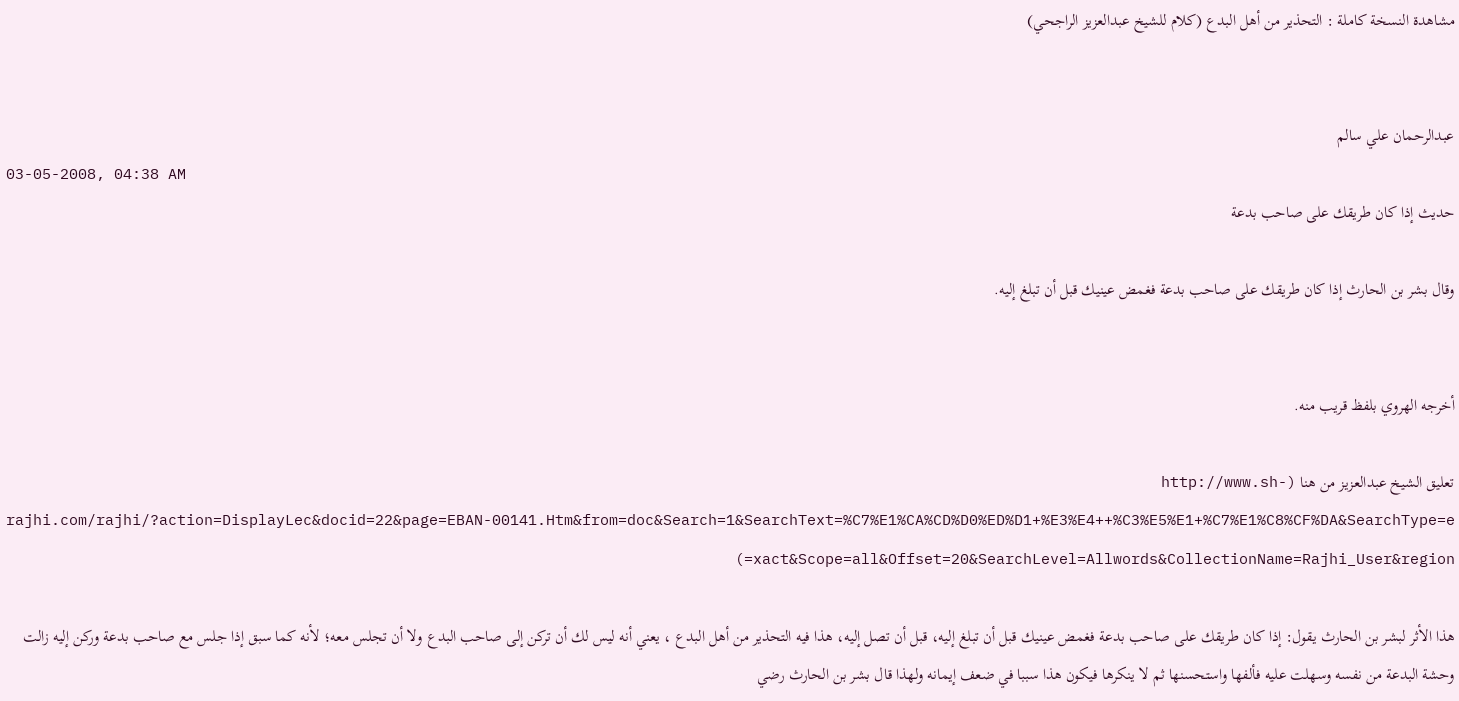مشاهدة النسخة كاملة : التحذير من أهل البدع (كلام للشيخ عبدالعزيز الراجحي)


عبدالرحمان علي سالم
03-05-2008, 04:38 AM
حديث إذا كان طريقك على صاحب بدعة

وقال بشر بن الحارث إذا كان طريقك على صاحب بدعة فغمض عينيك قبل أن تبلغ إليه.


أخرجه الهروي بلفظ قريب منه.

تعليق الشيخ عبدالعزيز من هنا (http://www.sh-rajhi.com/rajhi/?action=DisplayLec&docid=22&page=EBAN-00141.Htm&from=doc&Search=1&SearchText=%C7%E1%CA%CD%D0%ED%D1+%E3%E4++%C3%E5%E1+%C7%E1%C8%CF%DA&SearchType=exact&Scope=all&Offset=20&SearchLevel=Allwords&CollectionName=Rajhi_User&region=)

هذا الأثر لبشر بن الحارث يقول: إذا كان طريقك على صاحب بدعة فغمض عينيك قبل أن تبلغ إليه، قبل أن تصل إليه، هذا فيه التحذير من أهل البدع ، يعني أنه ليس لك أن تركن إلى صاحب البدع ولا أن تجلس معه؛ لأنه كما سبق إذا جلس مع صاحب بدعة وركن إليه زالت وحشة البدعة من نفسه وسهلت عليه فألفها واستحسنها ثم لا ينكرها فيكون هذا سببا في ضعف إيمانه ولهذا قال بشر بن الحارث رضي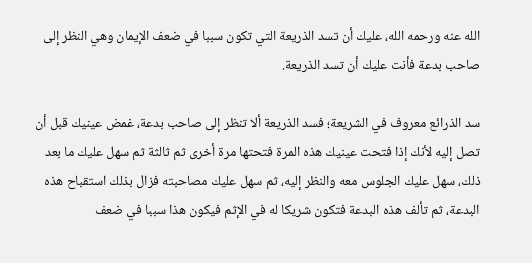الله عنه ورحمه الله، عليك أن تسد الذريعة التي تكون سببا في ضعف الإيمان وهي النظر إلى صاحب بدعة فأنت عليك أن تسد الذريعة.

سد الذرائع معروف في الشريعة؛ فسد الذريعة ألا تنظر إلى صاحب بدعة، غمض عينيك قبل أن تصل إليه لأنك إذا فتحت عينيك هذه المرة فتحتها مرة أخرى ثم ثالثة ثم سهل عليك ما بعد ذلك، سهل عليك الجلوس معه والنظر إليه، ثم سهل عليك مصاحبته فزال بذلك استقباح هذه البدعة، ثم تألف هذه البدعة فتكون شريكا له في الإثم فيكون هذا سببا في ضعف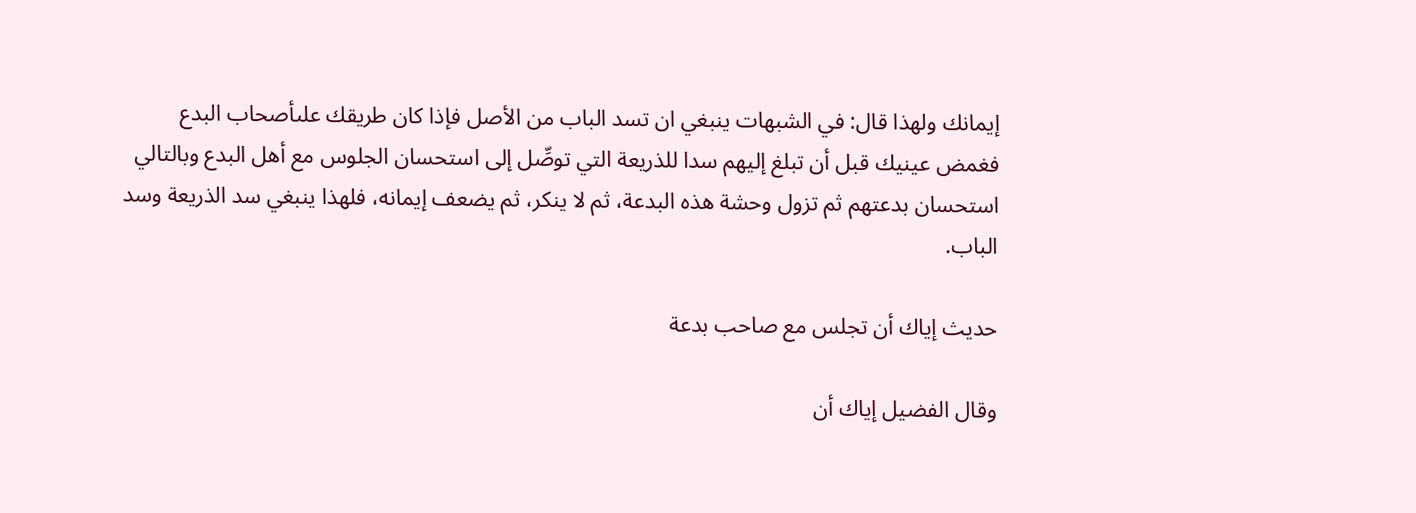إيمانك ولهذا قال: في الشبهات ينبغي ان تسد الباب من الأصل فإذا كان طريقك علىأصحاب البدع فغمض عينيك قبل أن تبلغ إليهم سدا للذريعة التي توصِّل إلى استحسان الجلوس مع أهل البدع وبالتالي استحسان بدعتهم ثم تزول وحشة هذه البدعة، ثم لا ينكر، ثم يضعف إيمانه، فلهذا ينبغي سد الذريعة وسد الباب.

حديث إياك أن تجلس مع صاحب بدعة

وقال الفضيل إياك أن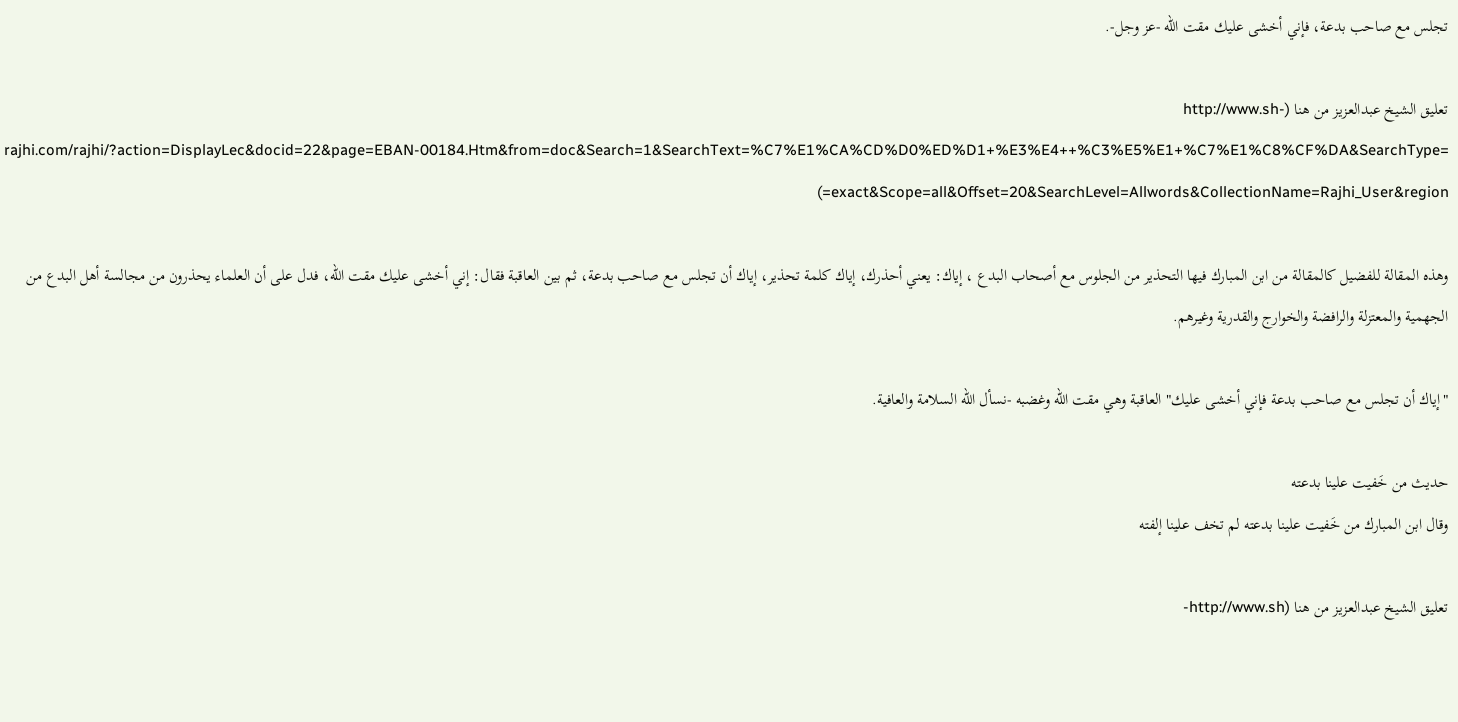تجلس مع صاحب بدعة، فإني أخشى عليك مقت الله -عز وجل-.

تعليق الشيخ عبدالعزيز من هنا (http://www.sh-rajhi.com/rajhi/?action=DisplayLec&docid=22&page=EBAN-00184.Htm&from=doc&Search=1&SearchText=%C7%E1%CA%CD%D0%ED%D1+%E3%E4++%C3%E5%E1+%C7%E1%C8%CF%DA&SearchType=exact&Scope=all&Offset=20&SearchLevel=Allwords&CollectionName=Rajhi_User&region=)

وهذه المقالة للفضيل كالمقالة من ابن المبارك فيها التحذير من الجلوس مع أصحاب البدع ، إياك: يعني أحذرك، إياك كلمة تحذير، إياك أن تجلس مع صاحب بدعة، ثم بين العاقبة فقال: إني أخشى عليك مقت الله، فدل على أن العلماء يحذرون من مجالسة أهل البدع من الجهمية والمعتزلة والرافضة والخوارج والقدرية وغيرهم.

"إياك أن تجلس مع صاحب بدعة فإني أخشى عليك" العاقبة وهي مقت الله وغضبه -نسأل الله السلامة والعافية.

حديث من خَفيت علينا بدعته
وقال ابن المبارك من خَفيت علينا بدعته لم تخف علينا إلفته

تعليق الشيخ عبدالعزيز من هنا (http://www.sh-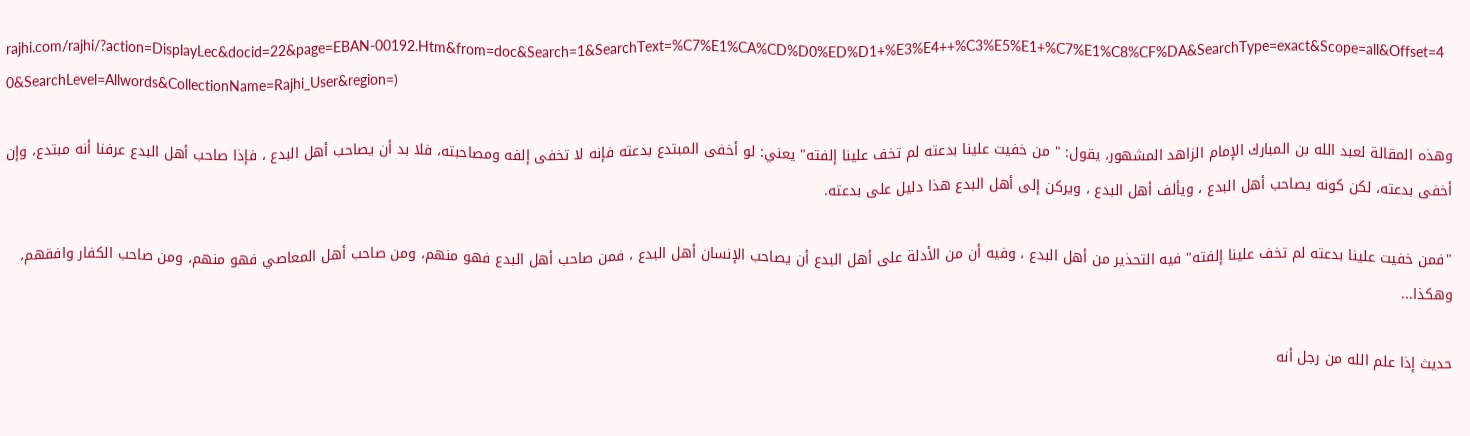rajhi.com/rajhi/?action=DisplayLec&docid=22&page=EBAN-00192.Htm&from=doc&Search=1&SearchText=%C7%E1%CA%CD%D0%ED%D1+%E3%E4++%C3%E5%E1+%C7%E1%C8%CF%DA&SearchType=exact&Scope=all&Offset=40&SearchLevel=Allwords&CollectionName=Rajhi_User&region=)

وهذه المقالة لعبد الله بن المبارك الإمام الزاهد المشهور، يقول: " من خفيت علينا بدعته لم تخف علينا إلفته" يعني: لو أخفى المبتدع بدعته فإنه لا تخفى إلفه ومصاحبته، فلا بد أن يصاحب أهل البدع ، فإذا صاحب أهل البدع عرفنا أنه مبتدع، وإن أخفى بدعته، لكن كونه يصاحب أهل البدع ، ويألف أهل البدع ، ويركن إلى أهل البدع هذا دليل على بدعته.

"فمن خفيت علينا بدعته لم تخف علينا إلفته" فيه التحذير من أهل البدع ، وفيه أن من الأدلة على أهل البدع أن يصاحب الإنسان أهل البدع ، فمن صاحب أهل البدع فهو منهم، ومن صاحب أهل المعاصي فهو منهم، ومن صاحب الكفار وافقهم، وهكذا...

حديث إذا علم الله من رجل أنه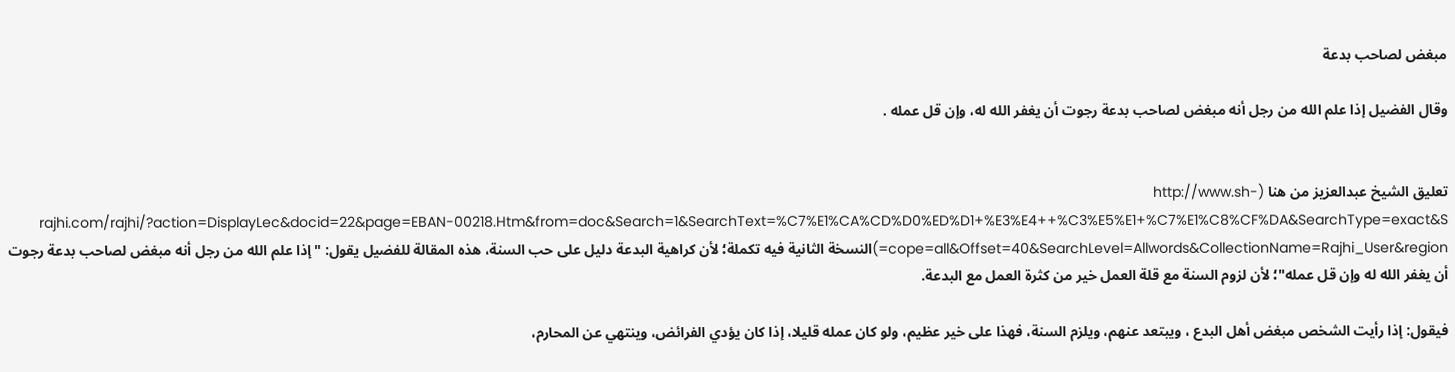مبغض لصاحب بدعة

وقال الفضيل إذا علم الله من رجل أنه مبغض لصاحب بدعة رجوت أن يغفر الله له، وإن قل عمله .


تعليق الشيخ عبدالعزيز من هنا (http://www.sh-rajhi.com/rajhi/?action=DisplayLec&docid=22&page=EBAN-00218.Htm&from=doc&Search=1&SearchText=%C7%E1%CA%CD%D0%ED%D1+%E3%E4++%C3%E5%E1+%C7%E1%C8%CF%DA&SearchType=exact&Scope=all&Offset=40&SearchLevel=Allwords&CollectionName=Rajhi_User&region=)النسخة الثانية فيه تكملة؛ لأن كراهية البدعة دليل على حب السنة، هذه المقالة للفضيل يقول: "إذا علم الله من رجل أنه مبغض لصاحب بدعة رجوت أن يغفر الله له وإن قل عمله"؛ لأن لزوم السنة مع قلة العمل خير من كثرة العمل مع البدعة.

فيقول: إذا رأيت الشخص مبغض أهل البدع ، ويبتعد عنهم، ويلزم السنة، فهذا على خير عظيم، ولو كان عمله قليلا، إذا كان يؤدي الفرائض، وينتهي عن المحارم،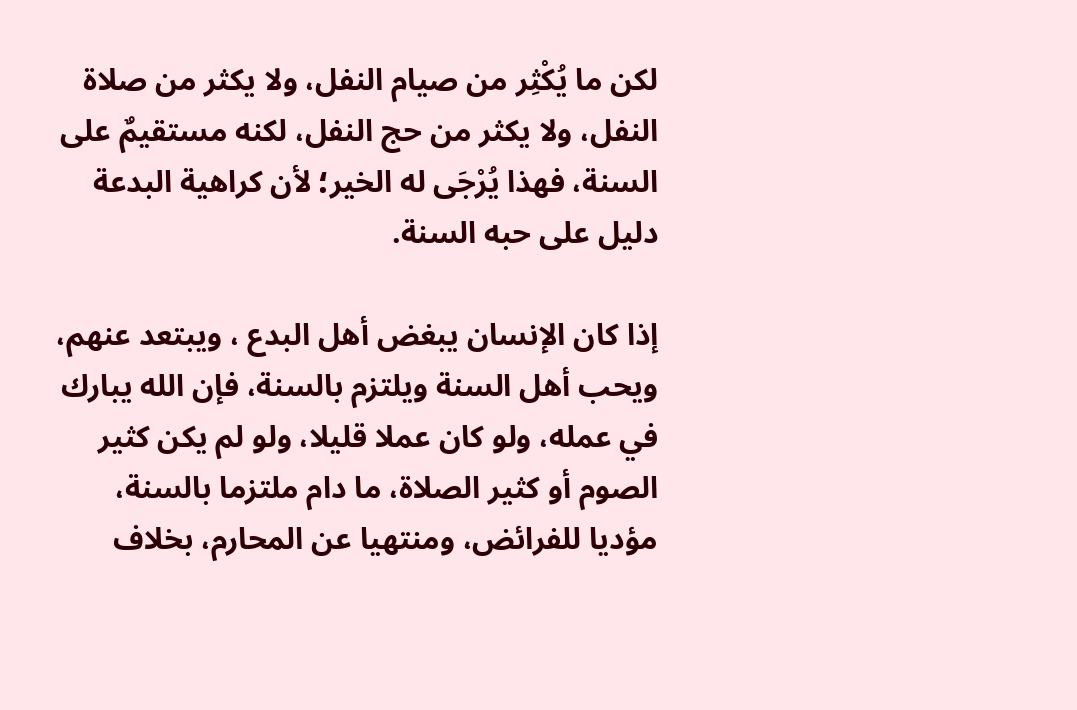لكن ما يُكْثِر من صيام النفل، ولا يكثر من صلاة النفل، ولا يكثر من حج النفل، لكنه مستقيمٌ على السنة، فهذا يُرْجَى له الخير؛ لأن كراهية البدعة دليل على حبه السنة.

إذا كان الإنسان يبغض أهل البدع ، ويبتعد عنهم، ويحب أهل السنة ويلتزم بالسنة، فإن الله يبارك في عمله، ولو كان عملا قليلا، ولو لم يكن كثير الصوم أو كثير الصلاة، ما دام ملتزما بالسنة، مؤديا للفرائض، ومنتهيا عن المحارم، بخلاف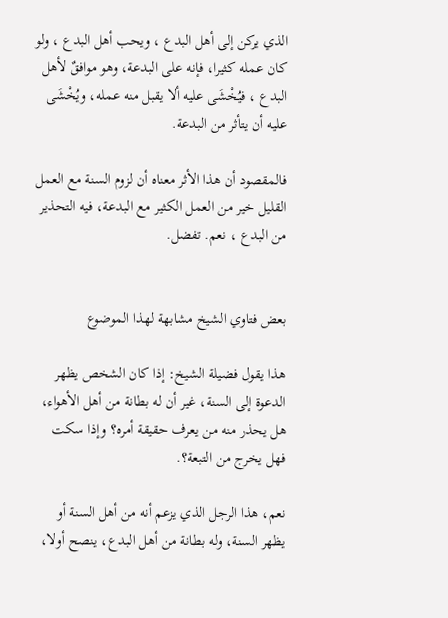الذي يركن إلى أهل البدع ، ويحب أهل البدع ، ولو كان عمله كثيرا، فإنه على البدعة، وهو موافقٌ لأهل البدع ، فيُخْشَى عليه ألا يقبل منه عمله، ويُخْشَى عليه أن يتأثر من البدعة.

فالمقصود أن هذا الأثر معناه أن لزوم السنة مع العمل القليل خير من العمل الكثير مع البدعة، فيه التحذير من البدع ، نعم. تفضل.


بعض فتاوي الشيخ مشابهة لهذا الموضوع

هذا يقول فضيلة الشيخ: إذا كان الشخص يظهر الدعوة إلى السنة، غير أن له بطانة من أهل الأهواء، هل يحذر منه من يعرف حقيقة أمره؟ وإذا سكت فهل يخرج من التبعة؟.

نعم، هذا الرجل الذي يزعم أنه من أهل السنة أو يظهر السنة، وله بطانة من أهل البدع، ينصح أولا،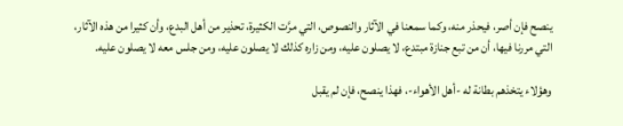ينصح فإن أصر، فيحذر منه، وكما سمعنا في الآثار والنصوص، التي مرَّت الكثيرة، تحذير من أهل البدع، وأن كثيرا من هذه الآثار، التي مررنا فيها، أن من تبع جنازة مبتدع، لا يصلون عليه، ومن زاره كذلك لا يصلون عليه، ومن جلس معه لا يصلون عليه.

وهؤلاء يتخذهم بطانة له -أهل الأهواء-، فهذا ينصح، فإن لم يقبل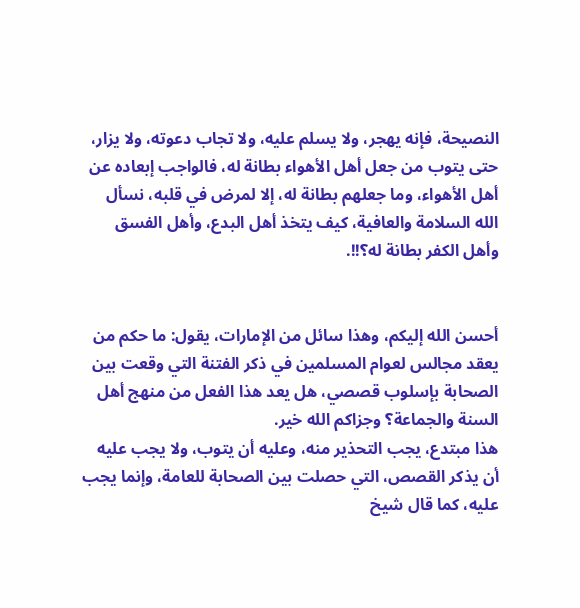النصيحة، فإنه يهجر، ولا يسلم عليه، ولا تجاب دعوته، ولا يزار، حتى يتوب من جعل أهل الأهواء بطانة له، فالواجب إبعاده عن أهل الأهواء، وما جعلهم بطانة له، إلا لمرض في قلبه، نسأل الله السلامة والعافية، كيف يتخذ أهل البدع، وأهل الفسق وأهل الكفر بطانة له؟!!.


أحسن الله إليكم، وهذا سائل من الإمارات، يقول: ما حكم من يعقد مجالس لعوام المسلمين في ذكر الفتنة التي وقعت بين الصحابة بإسلوب قصصي، هل يعد هذا الفعل من منهج أهل السنة والجماعة؟ وجزاكم الله خير.
هذا مبتدع، يجب التحذير منه، وعليه أن يتوب، ولا يجب عليه أن يذكر القصص، التي حصلت بين الصحابة للعامة، وإنما يجب عليه، كما قال شيخ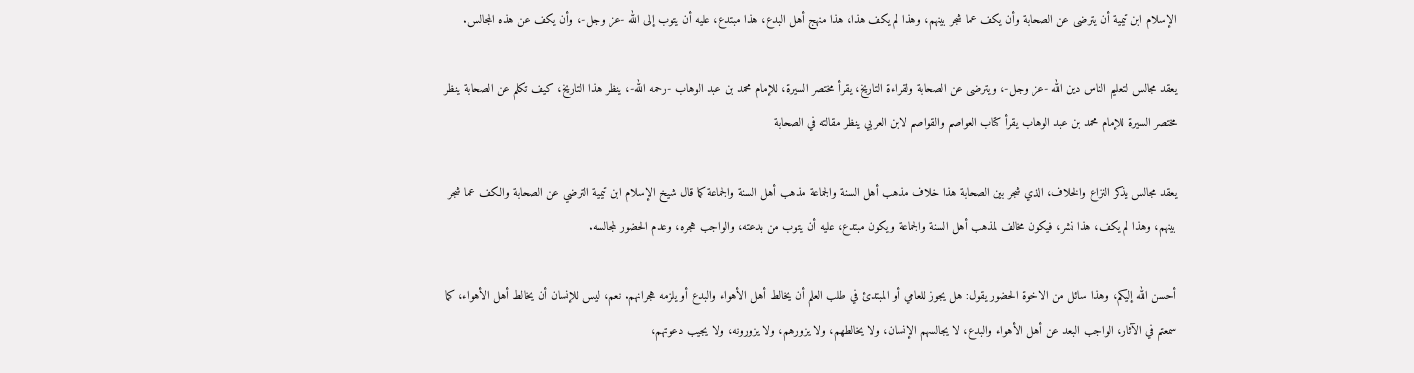الإسلام ابن تيمية أن يترضى عن الصحابة وأن يكف عما شجر بينهم، وهذا لم يكف هذا، هذا منهج أهل البدع، هذا مبتدع، عليه أن يتوب إلى الله -عز وجل-، وأن يكف عن هذه المجالس.

يعقد مجالس لتعليم الناس دين الله -عز وجل-، ويترضى عن الصحابة ولقراءة التاريخ، يقرأ مختصر السيرة، للإمام محمد بن عبد الوهاب -رحمه الله-، ينظر هذا التاريخ، كيف تكلم عن الصحابة ينظر مختصر السيرة للإمام محمد بن عبد الوهاب يقرأ كتاب العواصم والقواصم لابن العربي ينظر مقالته في الصحابة

يعقد مجالس يذكر النزاع والخلاف، الذي شجر بين الصحابة هذا خلاف مذهب أهل السنة والجماعة مذهب أهل السنة والجماعة كما قال شيخ الإسلام ابن تيمية الترضي عن الصحابة والكف عما شجر بينهم، وهذا لم يكف، هذا نشر، فيكون مخالف لمذهب أهل السنة والجماعة ويكون مبتدع، عليه أن يتوب من بدعته، والواجب هجره، وعدم الحضور لمجالسه.

أحسن الله إليكم، وهذا سائل من الاخوة الحضور يقول: هل يجوز للعامي أو المبتدئ في طلب العلم أن يخالط أهل الأهواء والبدع أو يلزمه هجرانهم. نعم، ليس للإنسان أن يخالط أهل الأهواء، كما سمعتم في الآثار، الواجب البعد عن أهل الأهواء والبدع، لا يجالسهم الإنسان، ولا يخالطهم، ولا يزورهم، ولا يزورونه، ولا يجيب دعوتهم،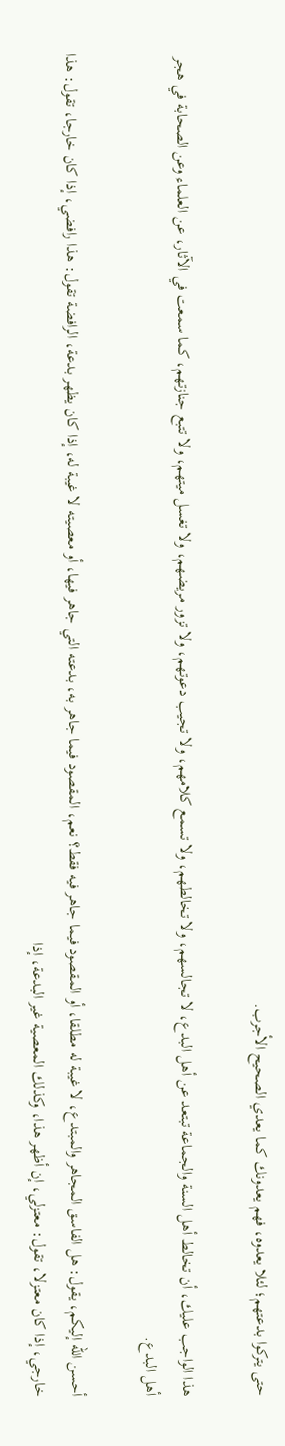حتى يتركوا بدعتهم؛ لئلا يعدوه، فهم يعدونك كما يعدي الصحيح الأجرب.

هذا الواجب عليك، أن تخالط أهل السنة والجماعة تبتعد عن أهل البدع، لا تجالسهم، ولا تخالطهم، ولا تسمع كلامهم، ولا تجيب دعوتهم، ولا تزور مريضهم، ولا تغسل ميتهم، ولا تتبع جنازتهم، كما سمعت في الآثار، عن العلماء وعن الصحابة في هجر أهل البدع.

أحسن الله إليكم، يقول: هل الفاسق المجاهر والمبتدع، لا غيبة له مطلقا، أو المقصود فيما جاهر فيه فقط؟ نعم، المقصود فيما جاهر به، بدعته التي جاهر فيها، أو معصيته لا غيبة له، إذا كان يظهر بدعة، الرافضة تقول: هذا رافضي، إذا كان خارجا، تقول: هذا خارجي، إذا كان معتزلا، تقول: معتزلي، إن أظهر هذا، وكذلك المعصية غير البدعة، إذا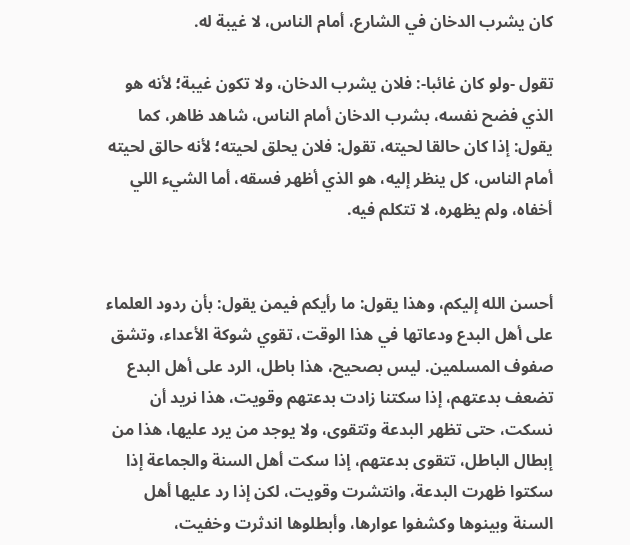كان يشرب الدخان في الشارع، أمام الناس، لا غيبة له.

تقول -ولو كان غائبا-: فلان يشرب الدخان، ولا تكون غيبة؛ لأنه هو الذي فضح نفسه، بشرب الدخان أمام الناس، شاهد ظاهر، كما يقول: إذا كان حالقا لحيته، تقول: فلان يحلق لحيته؛ لأنه حالق لحيته أمام الناس، كل ينظر إليه، هو الذي أظهر فسقه، أما الشيء اللي أخفاه، ولم يظهره، لا تتكلم فيه.


أحسن الله إليكم، وهذا يقول: ما رأيكم فيمن يقول: بأن ردود العلماء على أهل البدع ودعاتها في هذا الوقت، تقوي شوكة الأعداء، وتشق صفوف المسلمين. ليس بصحيح، هذا باطل، الرد على أهل البدع تضعف بدعتهم، إذا سكتنا زادت بدعتهم وقويت، هذا نريد أن نسكت، حتى تظهر البدعة وتتقوى، ولا يوجد من يرد عليها، هذا من إبطال الباطل، تتقوى بدعتهم، إذا سكت أهل السنة والجماعة إذا سكتوا ظهرت البدعة، وانتشرت وقويت، لكن إذا رد عليها أهل السنة وبينوها وكشفوا عوارها، وأبطلوها اندثرت وخفيت،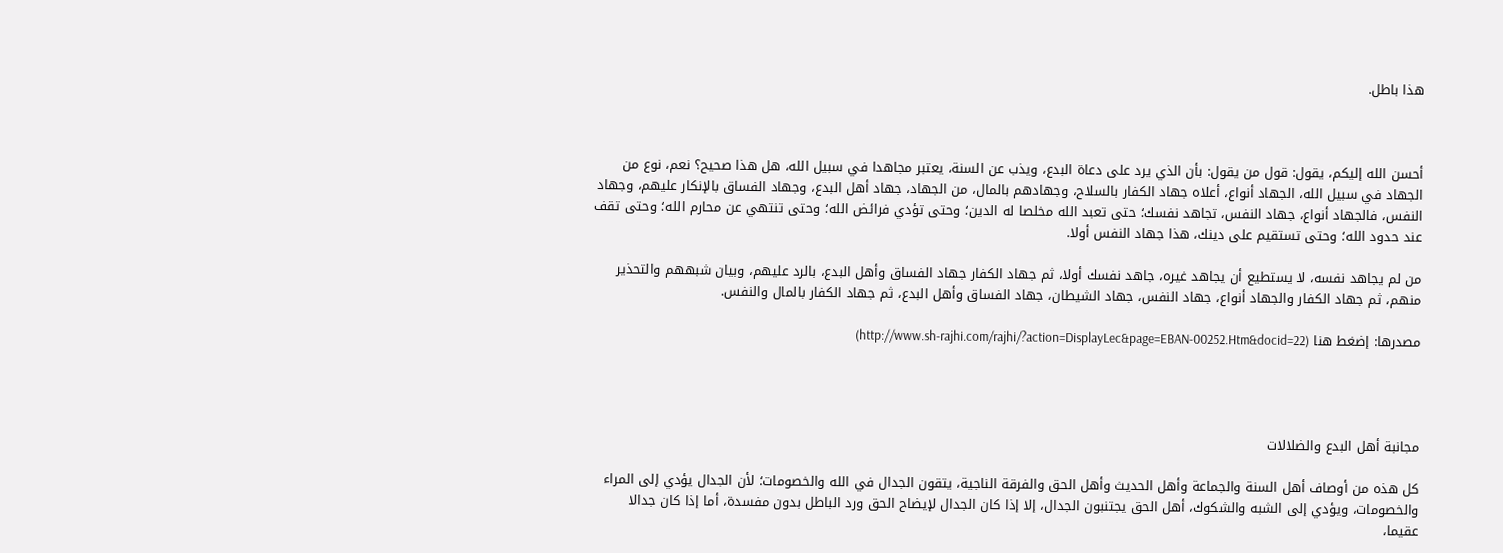هذا باطل.



أحسن الله إليكم، يقول: قول من يقول: بأن الذي يرد على دعاة البدع، ويذب عن السنة، يعتبر مجاهدا في سبيل الله، هل هذا صحيح؟ نعم، نوع من الجهاد في سبيل الله، الجهاد أنواع، أعلاه جهاد الكفار بالسلاح، وجهادهم بالمال، من الجهاد، جهاد أهل البدع، وجهاد الفساق بالإنكار عليهم، وجهاد النفس، فالجهاد أنواع، جهاد النفس، تجاهد نفسك؛ حتى تعبد الله مخلصا له الدين؛ وحتى تؤدي فرائض الله؛ وحتى تنتهي عن محارم الله؛ وحتى تقف عند حدود الله؛ وحتى تستقيم على دينك، هذا جهاد النفس أولا.

من لم يجاهد نفسه، لا يستطيع أن يجاهد غيره، جاهد نفسك أولا، ثم جهاد الكفار جهاد الفساق وأهل البدع، بالرد عليهم، وبيان شبههم والتحذير منهم، ثم جهاد الكفار والجهاد أنواع، جهاد النفس، جهاد الشيطان، جهاد الفساق وأهل البدع، ثم جهاد الكفار بالمال والنفس.

مصدرها: إضغط هنا (http://www.sh-rajhi.com/rajhi/?action=DisplayLec&page=EBAN-00252.Htm&docid=22)




مجانبة أهل البدع والضلالات

كل هذه من أوصاف أهل السنة والجماعة وأهل الحديث وأهل الحق والفرقة الناجية، يتقون الجدال في الله والخصومات؛ لأن الجدال يؤدي إلى المراء والخصومات، ويؤدي إلى الشبه والشكوك، أهل الحق يجتنبون الجدال، إلا إذا كان الجدال لإيضاح الحق ورد الباطل بدون مفسدة، أما إذا كان جدالا عقيما،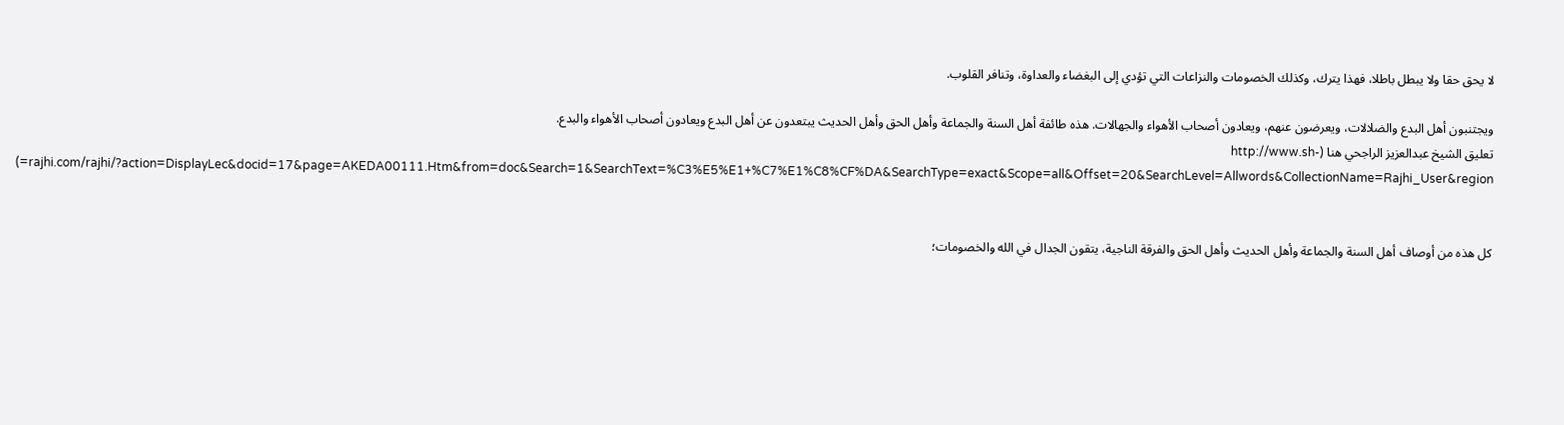لا يحق حقا ولا يبطل باطلا، فهذا يترك، وكذلك الخصومات والنزاعات التي تؤدي إلى البغضاء والعداوة، وتنافر القلوب.

ويجتنبون أهل البدع والضلالات، ويعرضون عنهم، ويعادون أصحاب الأهواء والجهالات. هذه طائفة أهل السنة والجماعة وأهل الحق وأهل الحديث يبتعدون عن أهل البدع ويعادون أصحاب الأهواء والبدع.
تعليق الشيخ عبدالعزيز الراجحي هنا (http://www.sh-rajhi.com/rajhi/?action=DisplayLec&docid=17&page=AKEDA00111.Htm&from=doc&Search=1&SearchText=%C3%E5%E1+%C7%E1%C8%CF%DA&SearchType=exact&Scope=all&Offset=20&SearchLevel=Allwords&CollectionName=Rajhi_User&region=)


كل هذه من أوصاف أهل السنة والجماعة وأهل الحديث وأهل الحق والفرقة الناجية، يتقون الجدال في الله والخصومات؛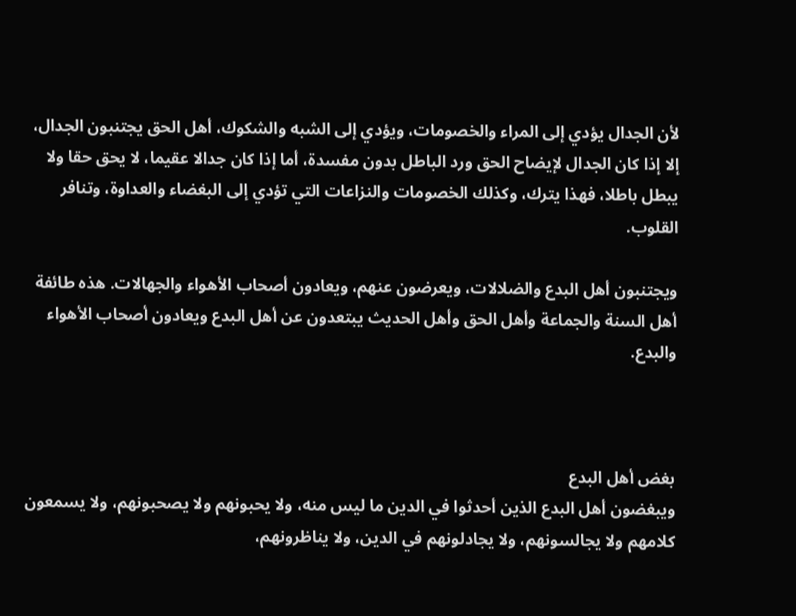لأن الجدال يؤدي إلى المراء والخصومات، ويؤدي إلى الشبه والشكوك، أهل الحق يجتنبون الجدال، إلا إذا كان الجدال لإيضاح الحق ورد الباطل بدون مفسدة، أما إذا كان جدالا عقيما، لا يحق حقا ولا يبطل باطلا، فهذا يترك، وكذلك الخصومات والنزاعات التي تؤدي إلى البغضاء والعداوة، وتنافر القلوب.

ويجتنبون أهل البدع والضلالات، ويعرضون عنهم، ويعادون أصحاب الأهواء والجهالات. هذه طائفة أهل السنة والجماعة وأهل الحق وأهل الحديث يبتعدون عن أهل البدع ويعادون أصحاب الأهواء والبدع.



بغض أهل البدع
ويبغضون أهل البدع الذين أحدثوا في الدين ما ليس منه، ولا يحبونهم ولا يصحبونهم، ولا يسمعون كلامهم ولا يجالسونهم، ولا يجادلونهم في الدين، ولا يناظرونهم،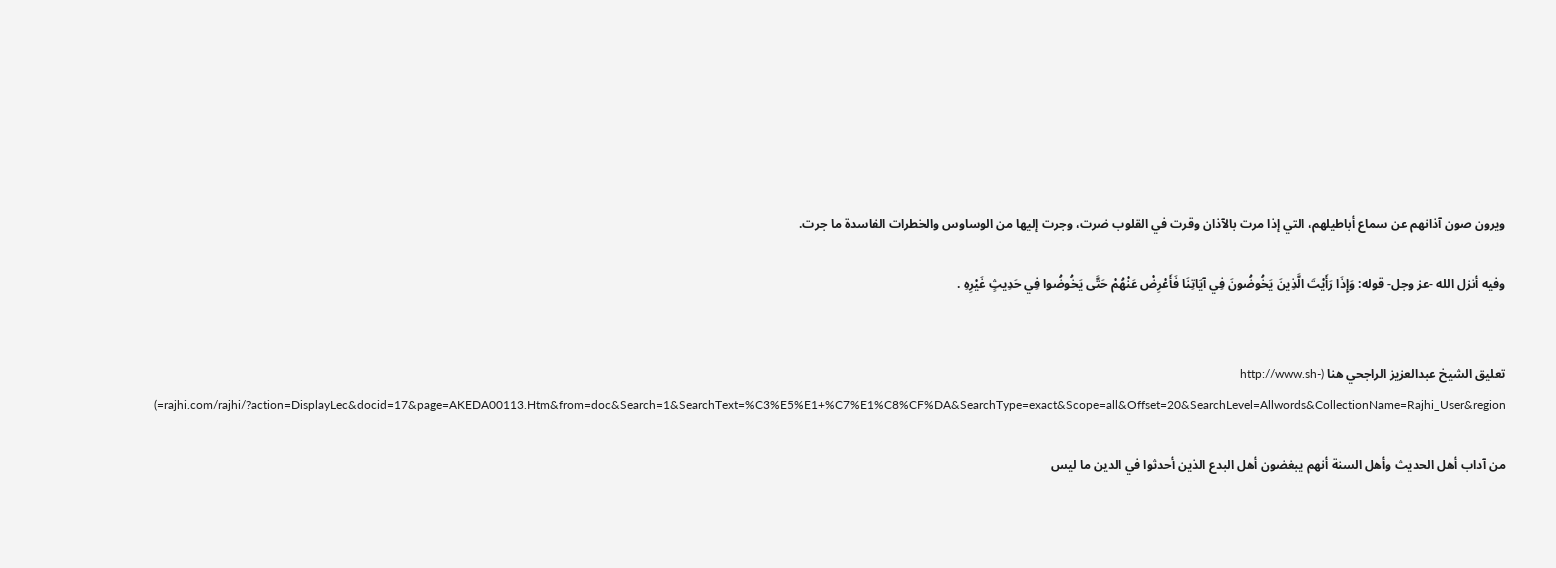ويرون صون آذانهم عن سماع أباطيلهم، التي إذا مرت بالآذان وقرت في القلوب ضرت، وجرت إليها من الوساوس والخطرات الفاسدة ما جرت.

وفيه أنزل الله -عز وجل- قوله: وَإِذَا رَأَيْتَ الَّذِينَ يَخُوضُونَ فِي آيَاتِنَا فَأَعْرِضْ عَنْهُمْ حَتَّى يَخُوضُوا فِي حَدِيثٍ غَيْرِهِ .


تعليق الشيخ عبدالعزيز الراجحي هنا (http://www.sh-rajhi.com/rajhi/?action=DisplayLec&docid=17&page=AKEDA00113.Htm&from=doc&Search=1&SearchText=%C3%E5%E1+%C7%E1%C8%CF%DA&SearchType=exact&Scope=all&Offset=20&SearchLevel=Allwords&CollectionName=Rajhi_User&region=)

من آداب أهل الحديث وأهل السنة أنهم يبغضون أهل البدع الذين أحدثوا في الدين ما ليس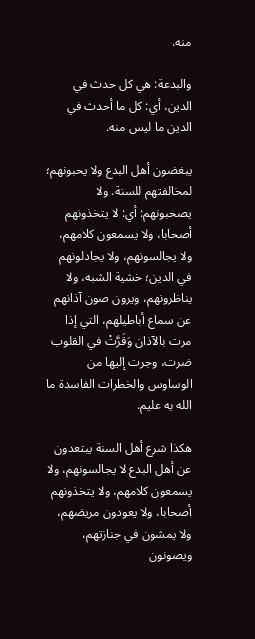منه.

والبدعة: هي كل حدث في الدين، أي: كل ما أحدث في الدين ما ليس منه.

يبغضون أهل البدع ولا يحبونهم؛ لمخالفتهم للسنة. ولا يصحبونهم: أي: لا يتخذونهم أصحابا، ولا يسمعون كلامهم، ولا يجالسونهم، ولا يجادلونهم في الدين؛ خشية الشبه، ولا يناظرونهم، ويرون صون آذانهم عن سماع أباطيلهم، التي إذا مرت بالآذان وَقَرَّتْ في القلوب ضرت، وجرت إليها من الوساوس والخطرات الفاسدة ما الله به عليم.

هكذا شرع أهل السنة يبتعدون عن أهل البدع لا يجالسونهم، ولا يسمعون كلامهم، ولا يتخذونهم أصحابا، ولا يعودون مريضهم، ولا يمشون في جنازتهم، ويصونون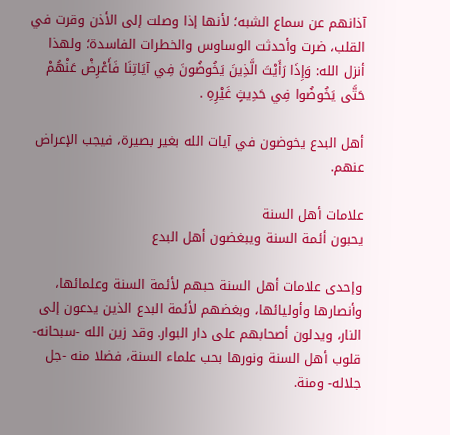آذانهم عن سماع الشبه؛ لأنها إذا وصلت إلى الأذن وقرت في القلب، ضرت وأحدثت الوساوس والخطرات الفاسدة؛ ولهذا أنزل الله: وَإِذَا رَأَيْتَ الَّذِينَ يَخُوضُونَ فِي آيَاتِنَا فَأَعْرِضْ عَنْهُمْ حَتَّى يَخُوضُوا فِي حَدِيثٍ غَيْرِهِ .

أهل البدع يخوضون في آيات الله بغير بصيرة، فيجب الإعراض عنهم.

علامات أهل السنة
يحبون أئمة السنة ويبغضون أهل البدع

وإحدى علامات أهل السنة حبهم لأئمة السنة وعلمائها، وأنصارها وأوليائها، وبغضهم لأئمة البدع الذين يدعون إلى النار، ويدلون أصحابهم على دار البوار. وقد زين الله -سبحانه- قلوب أهل السنة ونورها بحب علماء السنة، فضلا منه -جل جلاله- ومنة.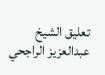تعليق الشيخ عبدالعزيز الراجحي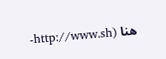هنا (http://www.sh-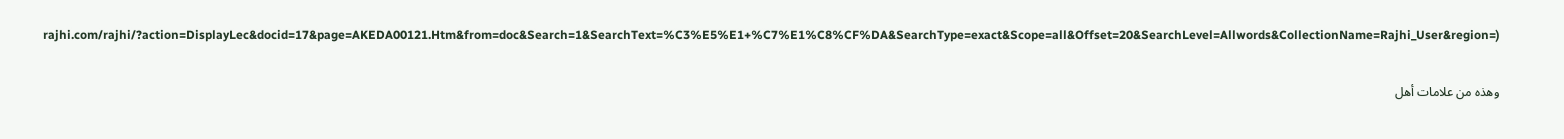rajhi.com/rajhi/?action=DisplayLec&docid=17&page=AKEDA00121.Htm&from=doc&Search=1&SearchText=%C3%E5%E1+%C7%E1%C8%CF%DA&SearchType=exact&Scope=all&Offset=20&SearchLevel=Allwords&CollectionName=Rajhi_User&region=)

وهذه من علامات أهل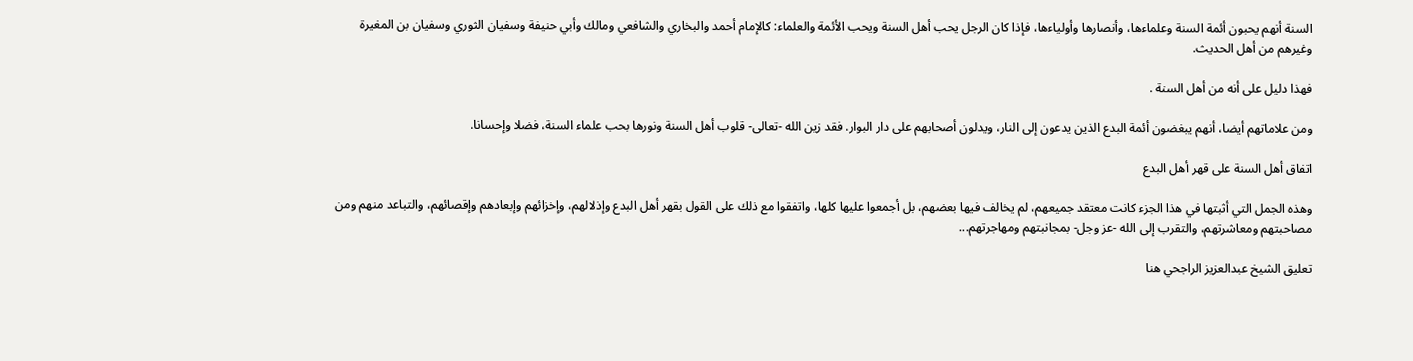السنة أنهم يحبون أئمة السنة وعلماءها، وأنصارها وأولياءها، فإذا كان الرجل يحب أهل السنة ويحب الأئمة والعلماء: كالإمام أحمد والبخاري والشافعي ومالك وأبي حنيفة وسفيان الثوري وسفيان بن المغيرة وغيرهم من أهل الحديث.

فهذا دليل على أنه من أهل السنة .

ومن علاماتهم أيضا، أنهم يبغضون أئمة البدع الذين يدعون إلى النار، ويدلون أصحابهم على دار البوار. فقد زين الله -تعالى- قلوب أهل السنة ونورها بحب علماء السنة، فضلا وإحسانا.

اتفاق أهل السنة على قهر أهل البدع

وهذه الجمل التي أثبتها في هذا الجزء كانت معتقد جميعهم، لم يخالف فيها بعضهم، بل أجمعوا عليها كلها، واتفقوا مع ذلك على القول بقهر أهل البدع وإذلالهم، وإخزائهم وإبعادهم وإقصائهم، والتباعد منهم ومن مصاحبتهم ومعاشرتهم، والتقرب إلى الله -عز وجل- بمجانبتهم ومهاجرتهم...

تعليق الشيخ عبدالعزيز الراجحي هنا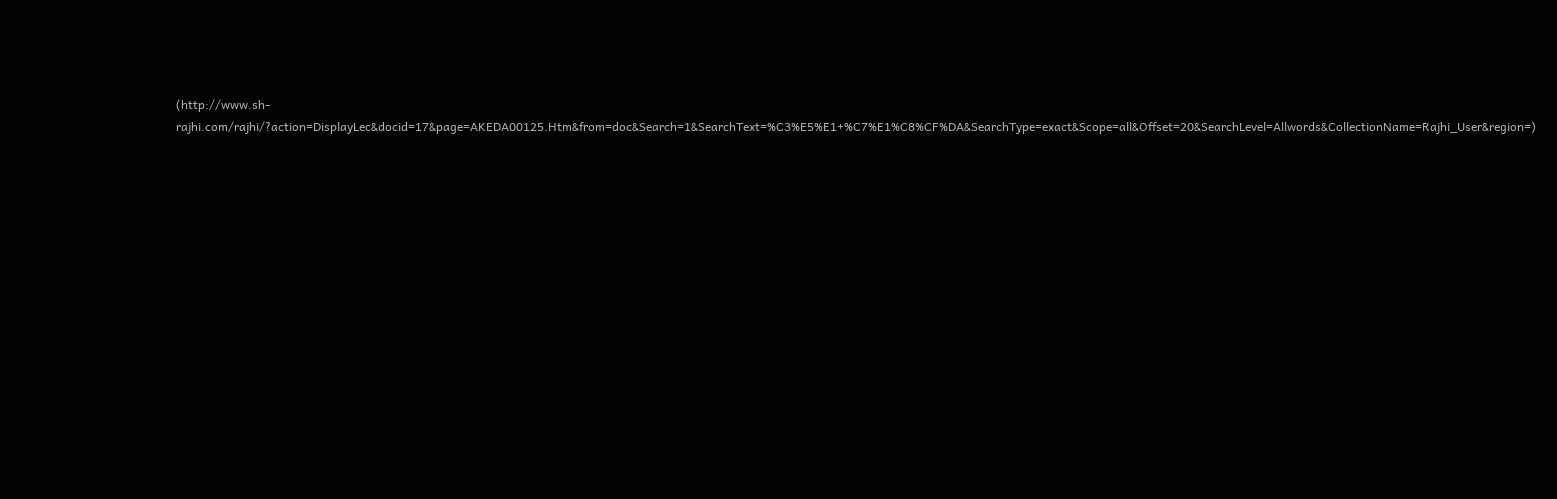(http://www.sh-rajhi.com/rajhi/?action=DisplayLec&docid=17&page=AKEDA00125.Htm&from=doc&Search=1&SearchText=%C3%E5%E1+%C7%E1%C8%CF%DA&SearchType=exact&Scope=all&Offset=20&SearchLevel=Allwords&CollectionName=Rajhi_User&region=)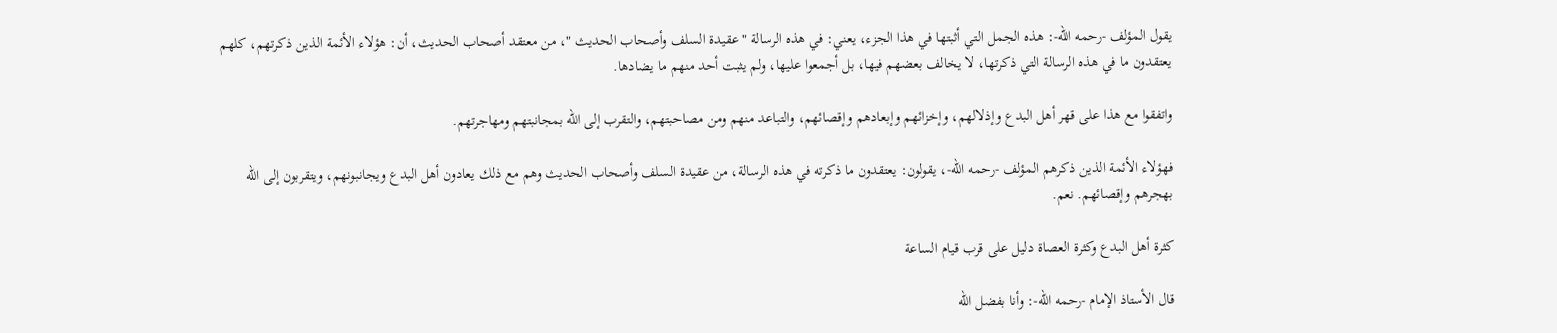يقول المؤلف -رحمه الله-: هذه الجمل التي أثبتها في هذا الجزء، يعني: في هذه الرسالة "عقيدة السلف وأصحاب الحديث "، من معتقد أصحاب الحديث، أن: هؤلاء الأئمة الذين ذكرتهم، كلهم يعتقدون ما في هذه الرسالة التي ذكرتها، لا يخالف بعضهم فيها، بل أجمعوا عليها، ولم يثبت أحد منهم ما يضادها.

واتفقوا مع هذا على قهر أهل البدع وإذلالهم، وإخزائهم وإبعادهم وإقصائهم، والتباعد منهم ومن مصاحبتهم، والتقرب إلى الله بمجانبتهم ومهاجرتهم.

فهؤلاء الأئمة الذين ذكرهم المؤلف -رحمه الله-، يقولون: يعتقدون ما ذكرته في هذه الرسالة، من عقيدة السلف وأصحاب الحديث وهم مع ذلك يعادون أهل البدع ويجانبونهم، ويتقربون إلى الله بهجرهم وإقصائهم. نعم.

كثرة أهل البدع وكثرة العصاة دليل على قرب قيام الساعة

قال الأستاذ الإمام -رحمه الله-: وأنا بفضل الله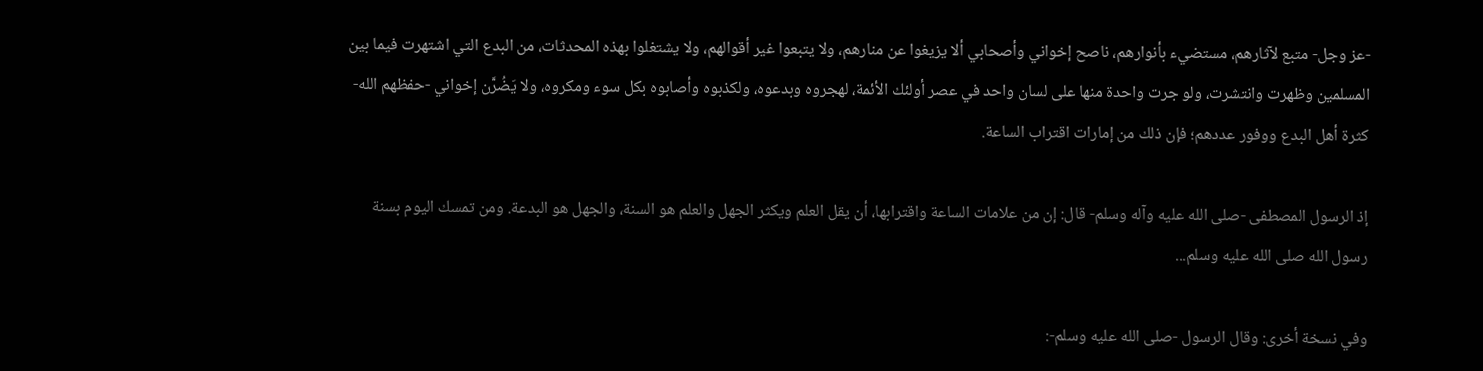-عز وجل- متبع لآثارهم، مستضيء بأنوارهم، ناصح إخواني وأصحابي ألا يزيغوا عن منارهم، ولا يتبعوا غير أقوالهم، ولا يشتغلوا بهذه المحدثات، من البدع التي اشتهرت فيما بين المسلمين وظهرت وانتشرت، ولو جرت واحدة منها على لسان واحد في عصر أولئك الأئمة، لهجروه وبدعوه، ولكذبوه وأصابوه بكل سوء ومكروه، ولا يَضُرَّن إخواني -حفظهم الله- كثرة أهل البدع ووفور عددهم؛ فإن ذلك من إمارات اقتراب الساعة.

إذ الرسول المصطفى -صلى الله عليه وآله وسلم- قال: إن من علامات الساعة واقترابها، أن يقل العلم ويكثر الجهل والعلم هو السنة، والجهل هو البدعة. ومن تمسك اليوم بسنة رسول الله صلى الله عليه وسلم...

وفي نسخة أخرى: وقال الرسول -صلى الله عليه وسلم-: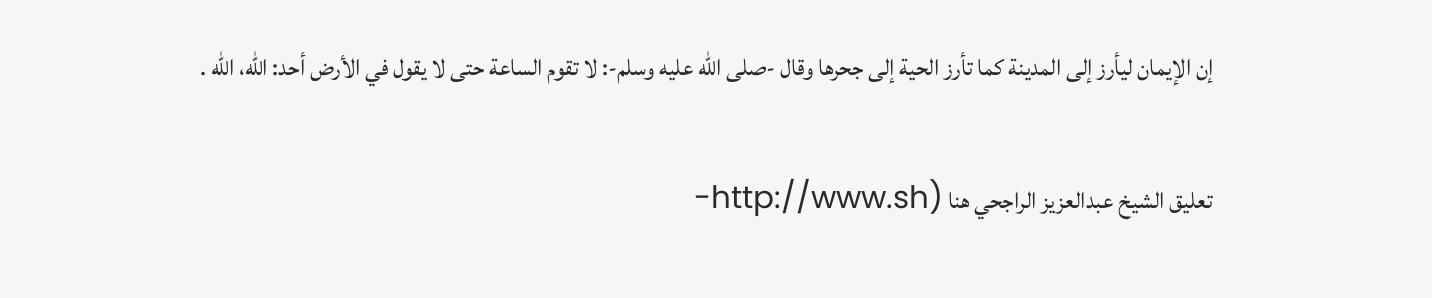إن الإيمان ليأرز إلى المدينة كما تأرز الحية إلى جحرها وقال -صلى الله عليه وسلم-: لا تقوم الساعة حتى لا يقول في الأرض أحد: الله، الله .

تعليق الشيخ عبدالعزيز الراجحي هنا (http://www.sh-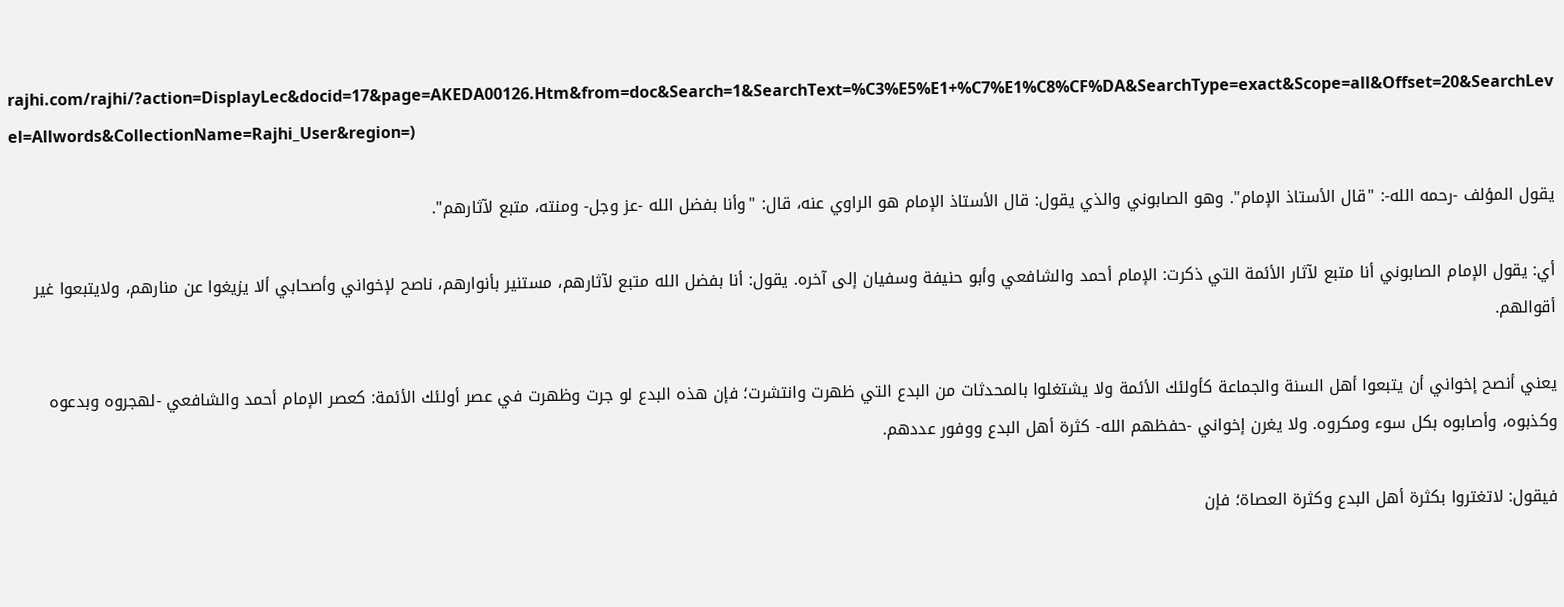rajhi.com/rajhi/?action=DisplayLec&docid=17&page=AKEDA00126.Htm&from=doc&Search=1&SearchText=%C3%E5%E1+%C7%E1%C8%CF%DA&SearchType=exact&Scope=all&Offset=20&SearchLevel=Allwords&CollectionName=Rajhi_User&region=)

يقول المؤلف -رحمه الله-: "قال الأستاذ الإمام". وهو الصابوني والذي يقول: قال الأستاذ الإمام هو الراوي عنه، قال: "وأنا بفضل الله -عز وجل- ومنته، متبع لآثارهم".

أي: يقول الإمام الصابوني أنا متبع لآثار الأئمة التي ذكرت: الإمام أحمد والشافعي وأبو حنيفة وسفيان إلى آخره. يقول: أنا بفضل الله متبع لآثارهم، مستنير بأنوارهم، ناصح لإخواني وأصحابي ألا يزيغوا عن منارهم، ولايتبعوا غير أقوالهم.

يعني أنصح إخواني أن يتبعوا أهل السنة والجماعة كأولئك الأئمة ولا يشتغلوا بالمحدثات من البدع التي ظهرت وانتشرت؛ فإن هذه البدع لو جرت وظهرت في عصر أولئك الأئمة: كعصر الإمام أحمد والشافعي -لهجروه وبدعوه وكذبوه، وأصابوه بكل سوء ومكروه. ولا يغرن إخواني -حفظهم الله- كثرة أهل البدع ووفور عددهم.

فيقول: لاتغتروا بكثرة أهل البدع وكثرة العصاة؛ فإن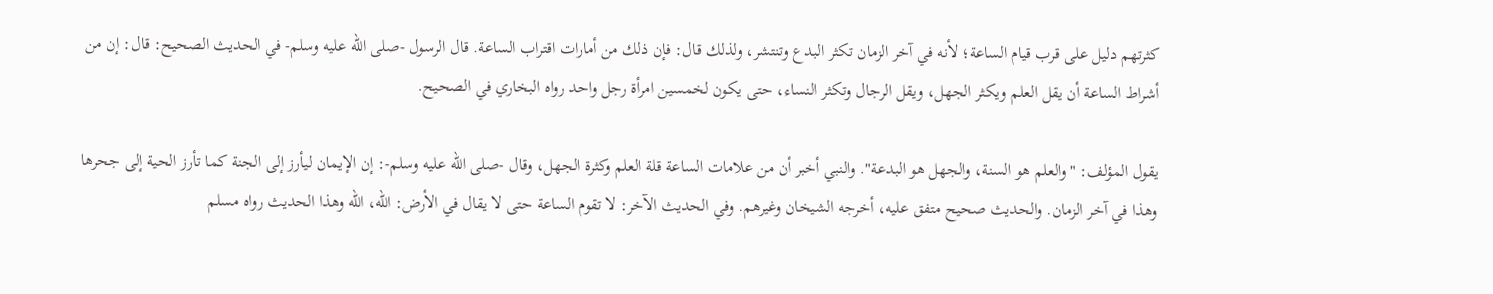كثرتهم دليل على قرب قيام الساعة؛ لأنه في آخر الزمان تكثر البدع وتنتشر، ولذلك قال: فإن ذلك من أمارات اقتراب الساعة. قال الرسول -صلى الله عليه وسلم- في الحديث الصحيح: قال: إن من أشراط الساعة أن يقل العلم ويكثر الجهل، ويقل الرجال وتكثر النساء، حتى يكون لخمسين امرأة رجل واحد رواه البخاري في الصحيح.

يقول المؤلف: "والعلم هو السنة، والجهل هو البدعة". والنبي أخبر أن من علامات الساعة قلة العلم وكثرة الجهل، وقال -صلى الله عليه وسلم-: إن الإيمان ليأرز إلى الجنة كما تأرز الحية إلى جحرها وهذا في آخر الزمان. والحديث صحيح متفق عليه، أخرجه الشيخان وغيرهم. وفي الحديث الآخر: لا تقوم الساعة حتى لا يقال في الأرض: الله، الله وهذا الحديث رواه مسلم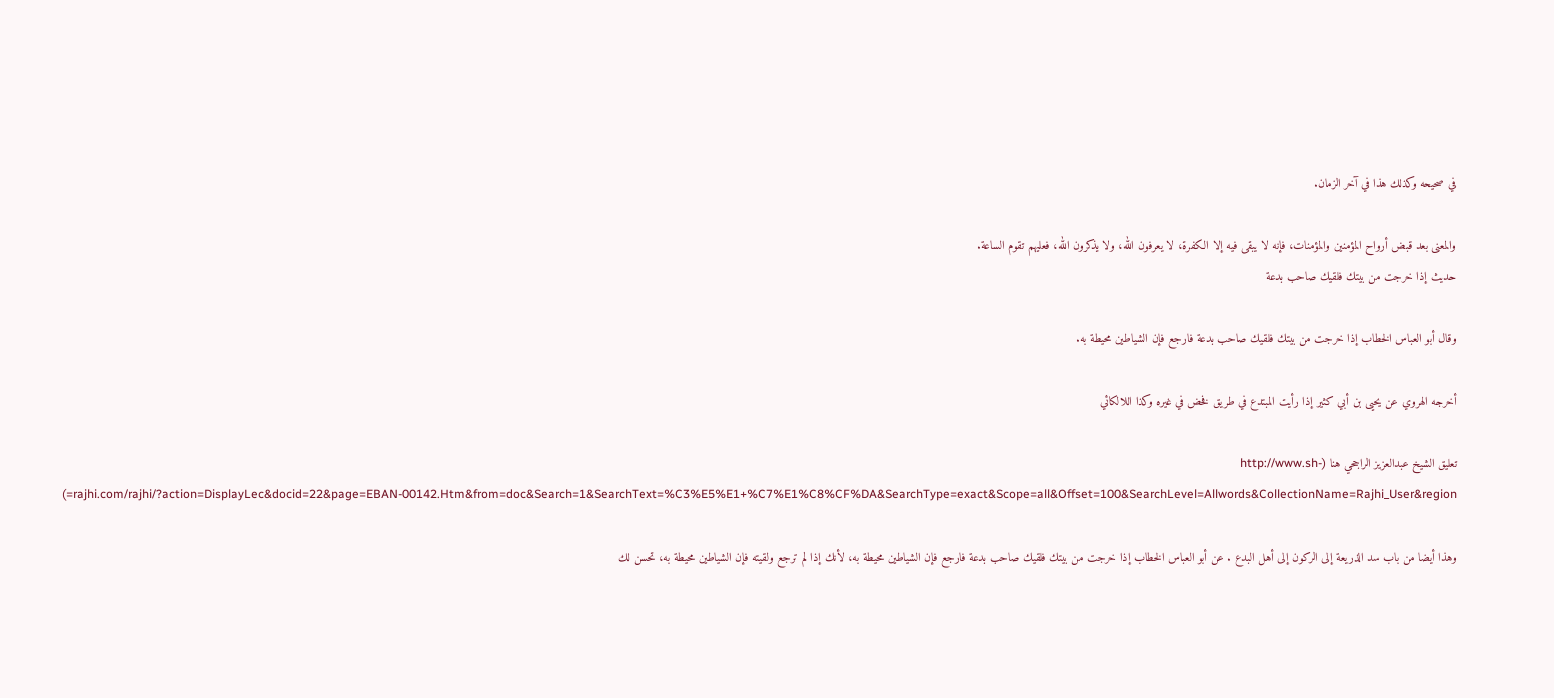في صحيحه وكذلك هذا في آخر الزمان.

والمعنى بعد قبض أرواح المؤمنين والمؤمنات، فإنه لا يبقى فيه إلا الكفرة، لا يعرفون الله، ولا يذكرون الله، فعليهم تقوم الساعة.
حديث إذا خرجت من بيتك فلقيك صاحب بدعة

وقال أبو العباس الخطاب إذا خرجت من بيتك فلقيك صاحب بدعة فارجع فإن الشياطين محيطة به.

أخرجه الهروي عن يحيى بن أبي كثير إذا رأيت المبتدع في طريق فخض في غيره وكذا اللالكائي

تعليق الشيخ عبدالعزيز الراجحي هنا (http://www.sh-rajhi.com/rajhi/?action=DisplayLec&docid=22&page=EBAN-00142.Htm&from=doc&Search=1&SearchText=%C3%E5%E1+%C7%E1%C8%CF%DA&SearchType=exact&Scope=all&Offset=100&SearchLevel=Allwords&CollectionName=Rajhi_User&region=)

وهذا أيضا من باب سد الذريعة إلى الركون إلى أهل البدع . عن أبو العباس الخطاب إذا خرجت من بيتك فلقيك صاحب بدعة فارجع فإن الشياطين محيطة به، لأنك إذا لم ترجع ولقيته فإن الشياطين محيطة به، تحسن لك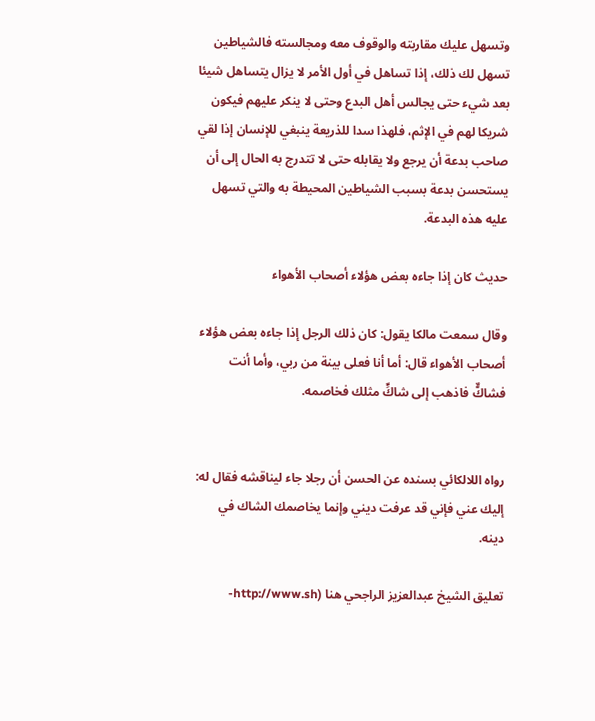وتسهل عليك مقاربته والوقوف معه ومجالسته فالشياطين تسهل لك ذلك، إذا تساهل في أول الأمر لا يزال يتساهل شيئا بعد شيء حتى يجالس أهل البدع وحتى لا ينكر عليهم فيكون شريكا لهم في الإثم، فلهذا سدا للذريعة ينبغي للإنسان إذا لقي صاحب بدعة أن يرجع ولا يقابله حتى لا تتدرج به الحال إلى أن يستحسن بدعة بسبب الشياطين المحيطة به والتي تسهل عليه هذه البدعة.

حديث كان إذا جاءه بعض هؤلاء أصحاب الأهواء

وقال سمعت مالكا يقول: كان ذلك الرجل إذا جاءه بعض هؤلاء أصحاب الأهواء قال: أما أنا فعلى بينة من ربي، وأما أنت فشاكٌّ فاذهب إلى شاكٍّ مثلك فخاصمه.


رواه اللالكائي بسنده عن الحسن أن رجلا جاء ليناقشه فقال له: إليك عني فإني قد عرفت ديني وإنما يخاصمك الشاك في دينه.

تعليق الشيخ عبدالعزيز الراجحي هنا (http://www.sh-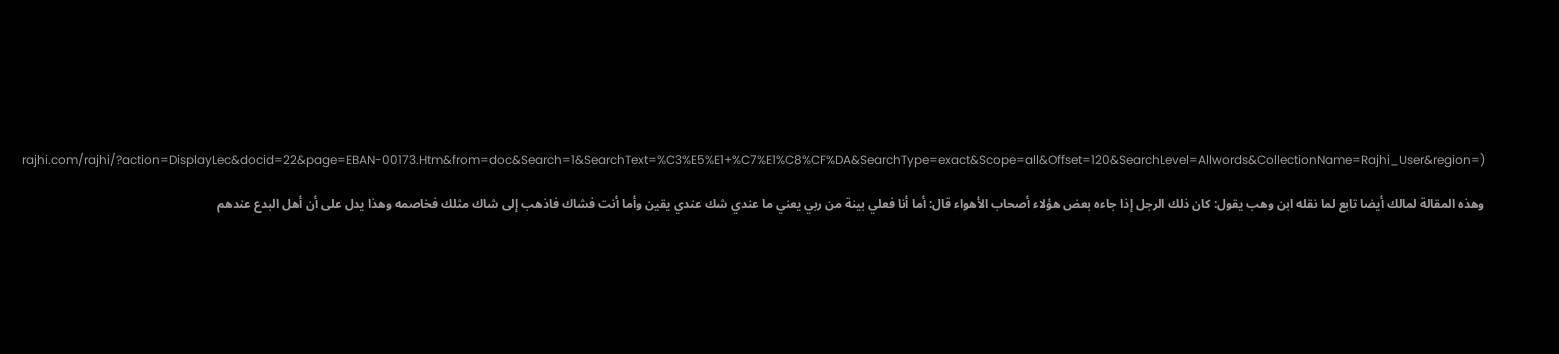rajhi.com/rajhi/?action=DisplayLec&docid=22&page=EBAN-00173.Htm&from=doc&Search=1&SearchText=%C3%E5%E1+%C7%E1%C8%CF%DA&SearchType=exact&Scope=all&Offset=120&SearchLevel=Allwords&CollectionName=Rajhi_User&region=)

وهذه المقالة لمالك أيضا تابع لما نقله ابن وهب يقول: كان ذلك الرجل إذا جاءه بعض هؤلاء أصحاب الأهواء قال: أما أنا فعلي بينة من ربي يعني ما عندي شك عندي يقين وأما أنت فشاك فاذهب إلى شاك مثلك فخاصمه وهذا يدل على أن أهل البدع عندهم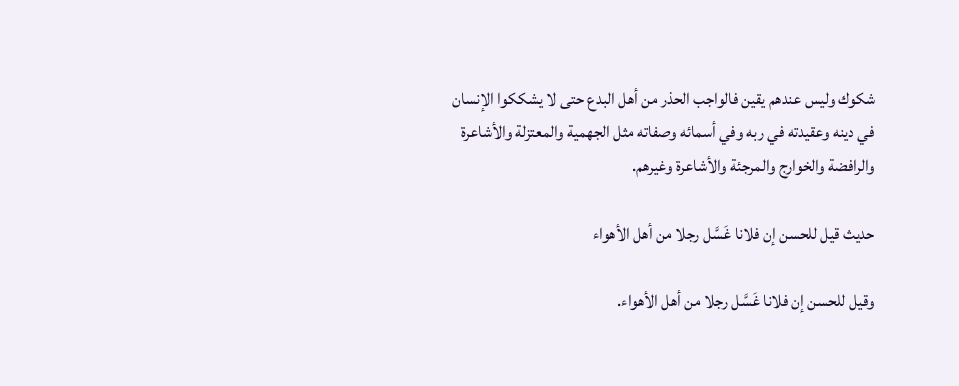شكوك وليس عندهم يقين فالواجب الحذر من أهل البدع حتى لا يشككوا الإنسان في دينه وعقيدته في ربه وفي أسمائه وصفاته مثل الجهمية والمعتزلة والأشاعرة والرافضة والخوارج والمرجئة والأشاعرة وغيرهم.

حديث قيل للحسن إن فلانا غَسَّل رجلا من أهل الأهواء

وقيل للحسن إن فلانا غَسَّل رجلا من أهل الأهواء.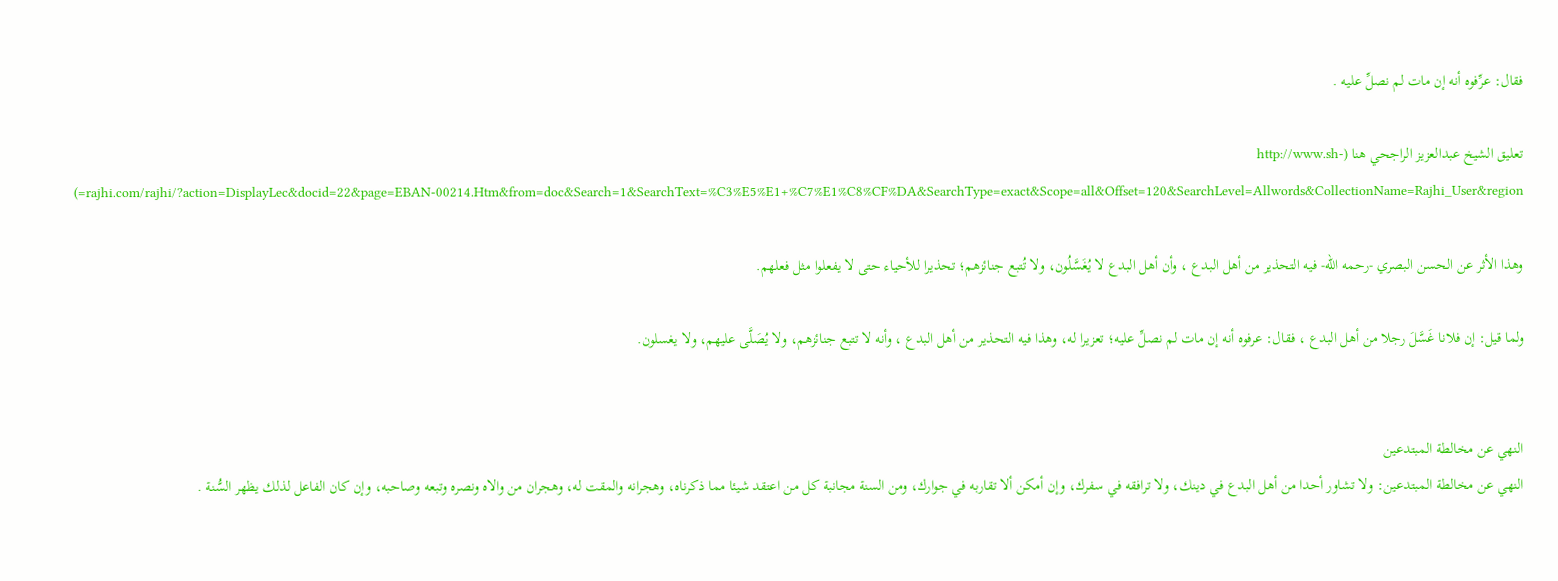فقال: عرِّفوه أنه إن مات لم نصلِّ عليه .

تعليق الشيخ عبدالعزيز الراجحي هنا (http://www.sh-rajhi.com/rajhi/?action=DisplayLec&docid=22&page=EBAN-00214.Htm&from=doc&Search=1&SearchText=%C3%E5%E1+%C7%E1%C8%CF%DA&SearchType=exact&Scope=all&Offset=120&SearchLevel=Allwords&CollectionName=Rajhi_User&region=)

وهذا الأثر عن الحسن البصري -رحمه الله- فيه التحذير من أهل البدع ، وأن أهل البدع لا يُغَسَّلُون، ولا تُتبع جنائزهم؛ تحذيرا للأحياء حتى لا يفعلوا مثل فعلهم.

ولما قيل: إن فلانا غَسَّلَ رجلا من أهل البدع ، فقال: عرفوه أنه إن مات لم نصلِّ عليه؛ تعزيرا له، وهذا فيه التحذير من أهل البدع ، وأنه لا تتبع جنائزهم، ولا يُصَلَّى عليهم، ولا يغسلون.


النهي عن مخالطة المبتدعين
النهي عن مخالطة المبتدعين: ولا تشاور أحدا من أهل البدع في دينك، ولا ترافقه في سفرك، وإن أمكن ألا تقاربه في جوارك، ومن السنة مجانبة كل من اعتقد شيئا مما ذكرناه، وهجرانه والمقت له، وهجران من والاه ونصره وتبعه وصاحبه، وإن كان الفاعل لذلك يظهر السُّنة .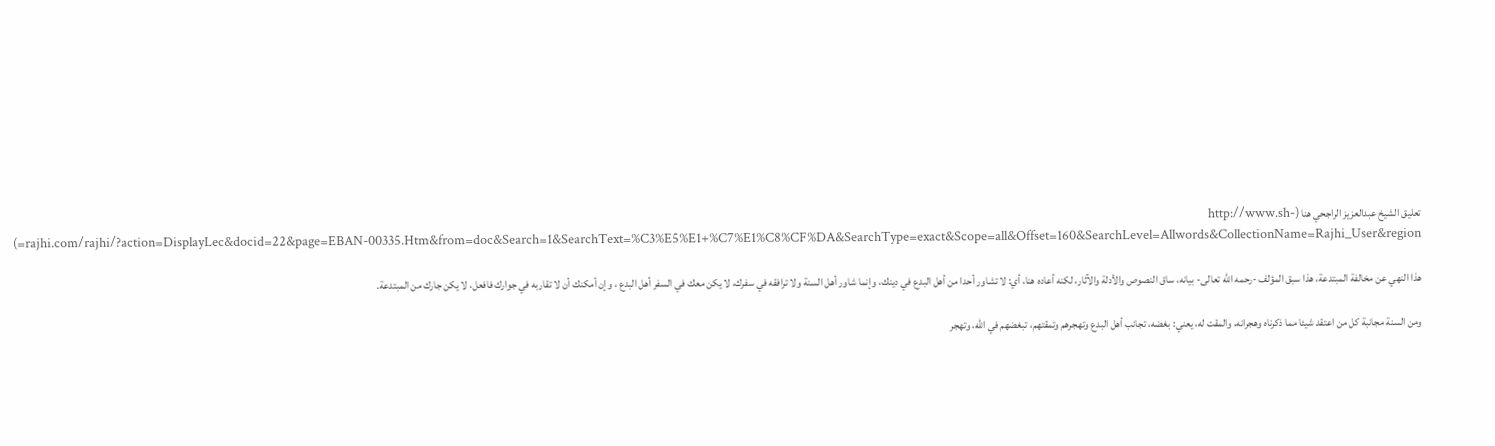تعليق الشيخ عبدالعزيز الراجحي هنا (http://www.sh-rajhi.com/rajhi/?action=DisplayLec&docid=22&page=EBAN-00335.Htm&from=doc&Search=1&SearchText=%C3%E5%E1+%C7%E1%C8%CF%DA&SearchType=exact&Scope=all&Offset=160&SearchLevel=Allwords&CollectionName=Rajhi_User&region=)

هذا النهي عن مخالفة المبتدعة، هذا سبق المؤلف -رحمه الله تعالى- بيانه، ساق النصوص والأدلة والآثار، لكنه أعاده هنا، أي: لا تشاور أحدا من أهل البدع في دينك، وإنما شاور أهل السنة ولا ترافقه في سفرك، لا يكن معك في السفر أهل البدع ، وإن أمكنك أن لا تقاربه في جوارك فافعل، لا يكن جارك من المبتدعة.

ومن السنة مجانبة كل من اعتقد شيئا مما ذكرناه وهجرانه، والمقت له، يعني: بغضه، تجانب أهل البدع وتهجرهم وتمقتهم، تبغضهم في الله، وتهجر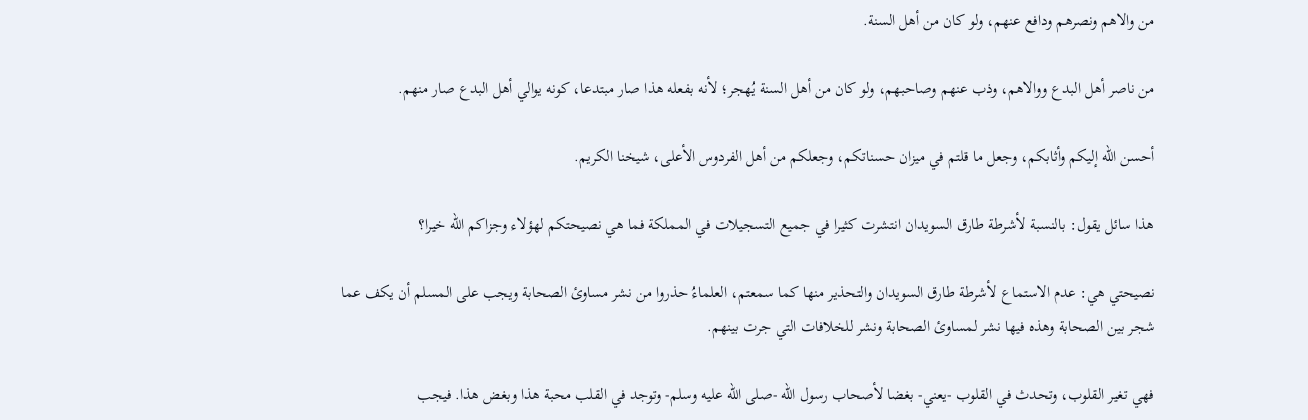من والاهم ونصرهم ودافع عنهم، ولو كان من أهل السنة.

من ناصر أهل البدع ووالاهم، وذب عنهم وصاحبهم، ولو كان من أهل السنة يُهجر؛ لأنه بفعله هذا صار مبتدعا، كونه يوالي أهل البدع صار منهم.

أحسن الله إليكم وأثابكم، وجعل ما قلتم في ميزان حسناتكم، وجعلكم من أهل الفردوس الأعلى، شيخنا الكريم.

هذا سائل يقول: بالنسبة لأشرطة طارق السويدان انتشرت كثيرا في جميع التسجيلات في المملكة فما هي نصيحتكم لهؤلاء وجزاكم الله خيرا؟

نصيحتي هي: عدم الاستماع لأشرطة طارق السويدان والتحذير منها كما سمعتم، العلماءُ حذروا من نشر مساوئ الصحابة ويجب على المسلم أن يكف عما شجر بين الصحابة وهذه فيها نشر لمساوئ الصحابة ونشر للخلافات التي جرت بينهم.

فهي تغير القلوب، وتحدث في القلوب -يعني- بغضا لأصحاب رسول الله -صلى الله عليه وسلم- وتوجد في القلب محبة هذا وبغض هذا. فيجب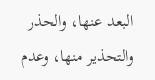البعد عنها، والحذر والتحذير منها، وعدم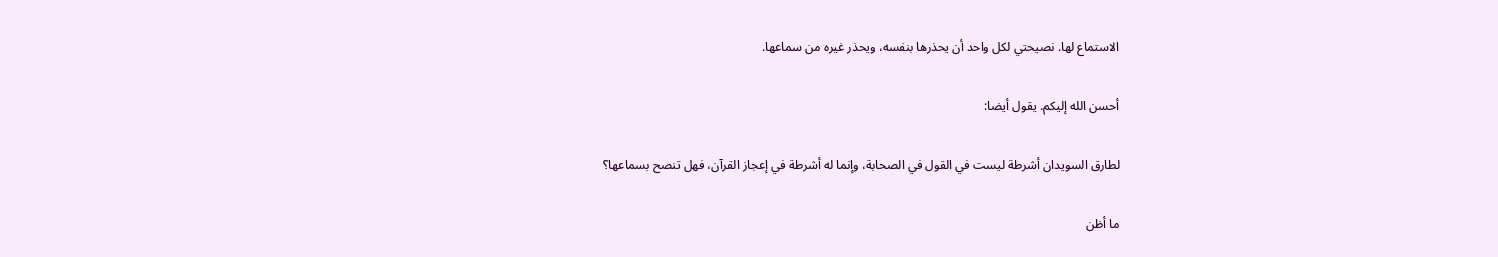الاستماع لها. نصيحتي لكل واحد أن يحذرها بنفسه، ويحذر غيره من سماعها.

أحسن الله إليكم. يقول أيضا:

لطارق السويدان أشرطة ليست في القول في الصحابة، وإنما له أشرطة في إعجاز القرآن، فهل تنصح بسماعها؟

ما أظن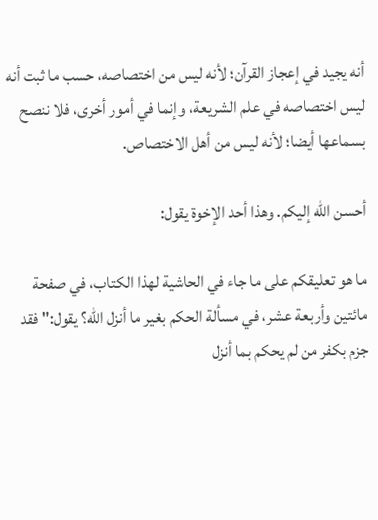أنه يجيد في إعجاز القرآن؛ لأنه ليس من اختصاصه، حسب ما ثبت أنه ليس اختصاصه في علم الشريعة، وإنما في أمور أخرى، فلا ننصح بسماعها أيضا؛ لأنه ليس من أهل الاختصاص.

أحسن الله إليكم. وهذا أحد الإخوة يقول:

ما هو تعليقكم على ما جاء في الحاشية لهذا الكتاب، في صفحة مائتين وأربعة عشر، في مسألة الحكم بغير ما أنزل الله؟ يقول:" فقد جزم بكفر من لم يحكم بما أنزل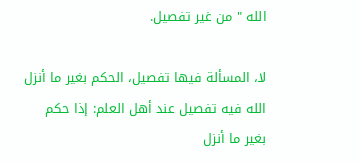الله " من غير تفصيل.

لا، المسألة فيها تفصيل، الحكم بغير ما أنزل الله فيه تفصيل عند أهل العلم: إذا حكم بغير ما أنزل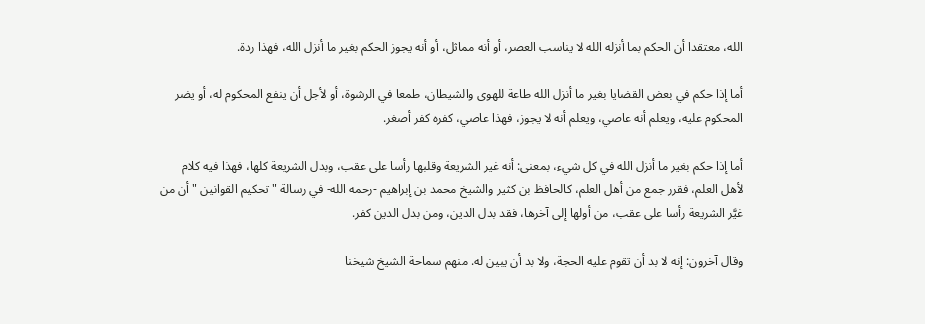الله، معتقدا أن الحكم بما أنزله الله لا يناسب العصر، أو أنه مماثل، أو أنه يجوز الحكم بغير ما أنزل الله، فهذا ردة.

أما إذا حكم في بعض القضايا بغير ما أنزل الله طاعة للهوى والشيطان، طمعا في الرشوة، أو لأجل أن ينفع المحكوم له، أو يضر المحكوم عليه، ويعلم أنه عاصي، ويعلم أنه لا يجوز، فهذا عاصي، كفره كفر أصغر.

أما إذا حكم بغير ما أنزل الله في كل شيء، بمعنى: أنه غير الشريعة وقلبها رأسا على عقب، وبدل الشريعة كلها، فهذا فيه كلام لأهل العلم، فقرر جمع من أهل العلم، كالحافظ بن كثير والشيخ محمد بن إبراهيم -رحمه الله- في رسالة " تحكيم القوانين " أن من غيَّر الشريعة رأسا على عقب، من أولها إلى آخرها، فقد بدل الدين، ومن بدل الدين كفر.

وقال آخرون: إنه لا بد أن تقوم عليه الحجة، ولا بد أن يبين له. منهم سماحة الشيخ شيخنا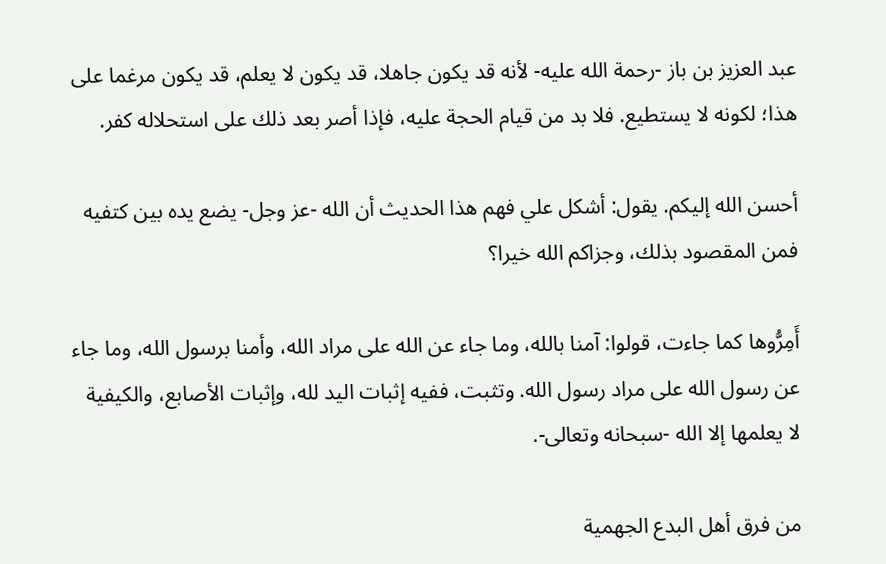عبد العزيز بن باز -رحمة الله عليه- لأنه قد يكون جاهلا، قد يكون لا يعلم، قد يكون مرغما على هذا؛ لكونه لا يستطيع. فلا بد من قيام الحجة عليه، فإذا أصر بعد ذلك على استحلاله كفر.

أحسن الله إليكم. يقول: أشكل علي فهم هذا الحديث أن الله -عز وجل- يضع يده بين كتفيه فمن المقصود بذلك، وجزاكم الله خيرا؟

أَمِرُّوها كما جاءت، قولوا: آمنا بالله، وما جاء عن الله على مراد الله، وأمنا برسول الله، وما جاء عن رسول الله على مراد رسول الله. وتثبت، ففيه إثبات اليد لله، وإثبات الأصابع، والكيفية لا يعلمها إلا الله -سبحانه وتعالى-.

من فرق أهل البدع الجهمية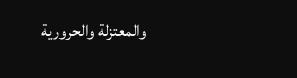والمعتزلة والحرورية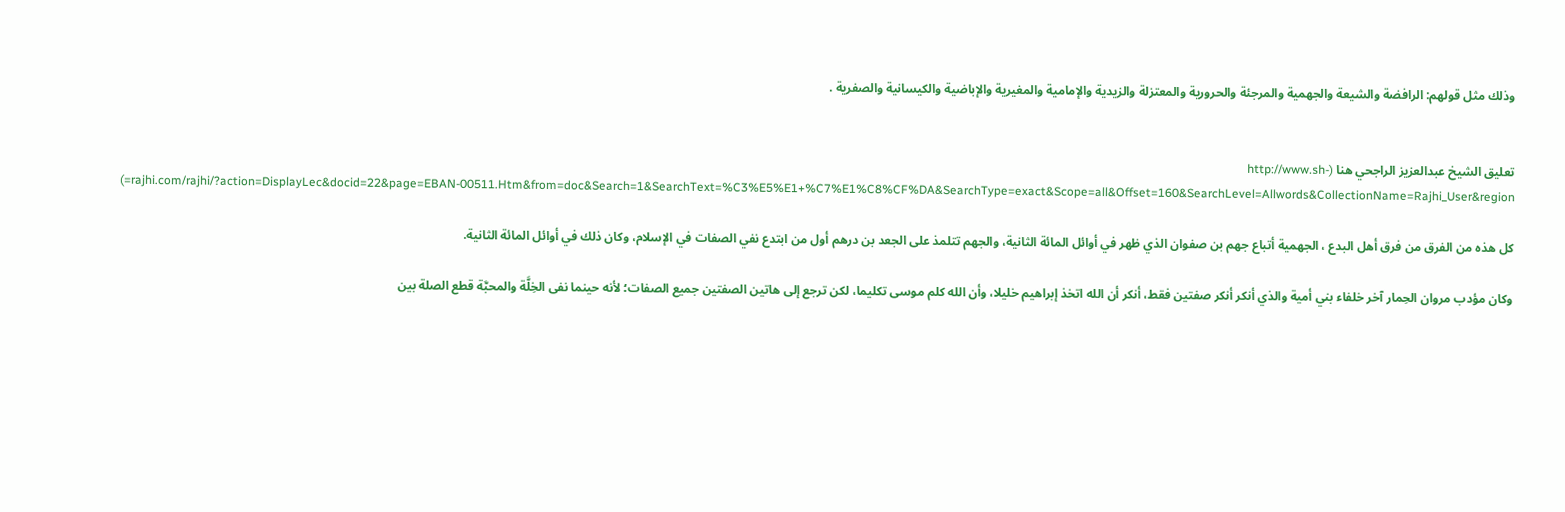وذلك مثل قولهم: الرافضة والشيعة والجهمية والمرجئة والحرورية والمعتزلة والزيدية والإمامية والمغيرية والإباضية والكيسانية والصفرية .


تعليق الشيخ عبدالعزيز الراجحي هنا (http://www.sh-rajhi.com/rajhi/?action=DisplayLec&docid=22&page=EBAN-00511.Htm&from=doc&Search=1&SearchText=%C3%E5%E1+%C7%E1%C8%CF%DA&SearchType=exact&Scope=all&Offset=160&SearchLevel=Allwords&CollectionName=Rajhi_User&region=)

كل هذه من الفرق من فرق أهل البدع ، الجهمية أتباع جهم بن صفوان الذي ظهر في أوائل المائة الثانية، والجهم تتلمذ على الجعد بن درهم أول من ابتدع نفي الصفات في الإسلام، وكان ذلك في أوائل المائة الثانية.

وكان مؤدب مروان الحِمار آخر خلفاء بني أمية والذي أنكر أنكر صفتين فقط، أنكر أن الله اتخذ إبراهيم خليلا، وأن الله كلم موسى تكليما، لكن ترجع إلى هاتين الصفتين جميع الصفات؛ لأنه حينما نفى الخِلَّة والمحبَّة قطع الصلة بين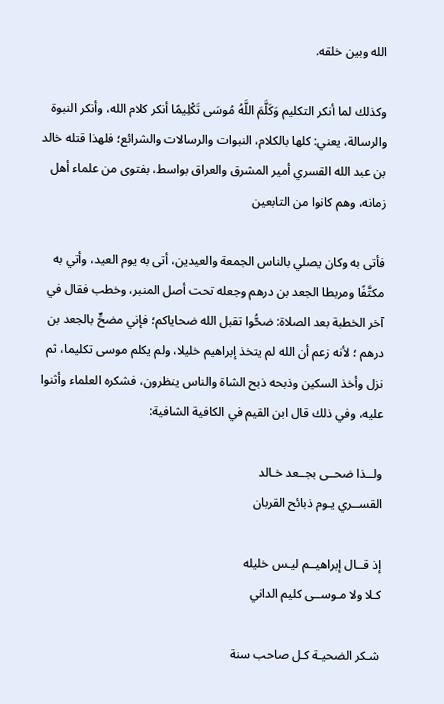الله وبين خلقه.

وكذلك لما أنكر التكليم وَكَلَّمَ اللَّهُ مُوسَى تَكْلِيمًا أنكر كلام الله، وأنكر النبوة والرسالة، يعني: كلها بالكلام، النبوات والرسالات والشرائع؛ فلهذا قتله خالد بن عبد الله القسري أمير المشرق والعراق بواسط، بفتوى من علماء أهل زمانه، وهم كانوا من التابعين

فأتى به وكان يصلي بالناس الجمعة والعيدين، أتى به يوم العيد، وأتي به مكتَّفًا ومربطا الجعد بن درهم وجعله تحت أصل المنبر، وخطب فقال في آخر الخطبة بعد الصلاة: ضحُّوا تقبل الله ضحاياكم؛ فإني مضحٍّ بالجعد بن درهم ؛ لأنه زعم أن الله لم يتخذ إبراهيم خليلا، ولم يكلم موسى تكليما، ثم نزل وأخذ السكين وذبحه ذبح الشاة والناس ينظرون، فشكره العلماء وأثنوا عليه، وفي ذلك قال ابن القيم في الكافية الشافية:

ولــذا ضحــى بجــعد خـالد
القســري يـوم ذبائح القربان

إذ قــال إبراهيــم ليـس خليله
كـلا ولا مـوســى كليم الداني

شـكر الضحيـة كـل صاحب سنة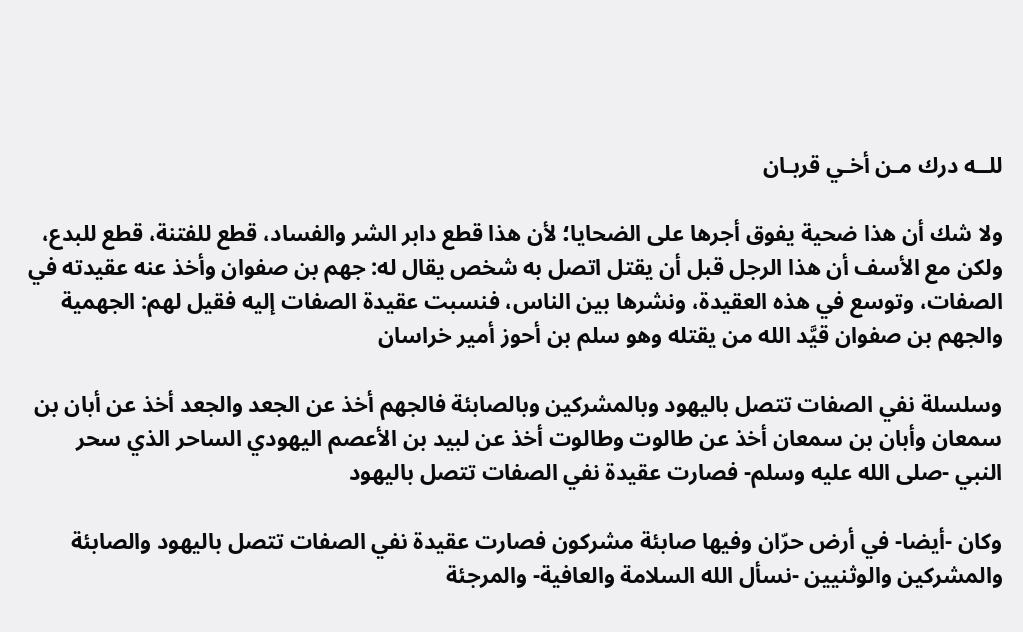للــه درك مـن أخـي قربـان

ولا شك أن هذا ضحية يفوق أجرها على الضحايا؛ لأن هذا قطع دابر الشر والفساد، قطع للفتنة، قطع للبدع، ولكن مع الأسف أن هذا الرجل قبل أن يقتل اتصل به شخص يقال له: جهم بن صفوان وأخذ عنه عقيدته في الصفات، وتوسع في هذه العقيدة، ونشرها بين الناس، فنسبت عقيدة الصفات إليه فقيل لهم: الجهمية والجهم بن صفوان قيَّد الله من يقتله وهو سلم بن أحوز أمير خراسان

وسلسلة نفي الصفات تتصل باليهود وبالمشركين وبالصابئة فالجهم أخذ عن الجعد والجعد أخذ عن أبان بن سمعان وأبان بن سمعان أخذ عن طالوت وطالوت أخذ عن لبيد بن الأعصم اليهودي الساحر الذي سحر النبي -صلى الله عليه وسلم- فصارت عقيدة نفي الصفات تتصل باليهود

وكان -أيضا- في أرض حرّان وفيها صابئة مشركون فصارت عقيدة نفي الصفات تتصل باليهود والصابئة والمشركين والوثنيين -نسأل الله السلامة والعافية- والمرجئة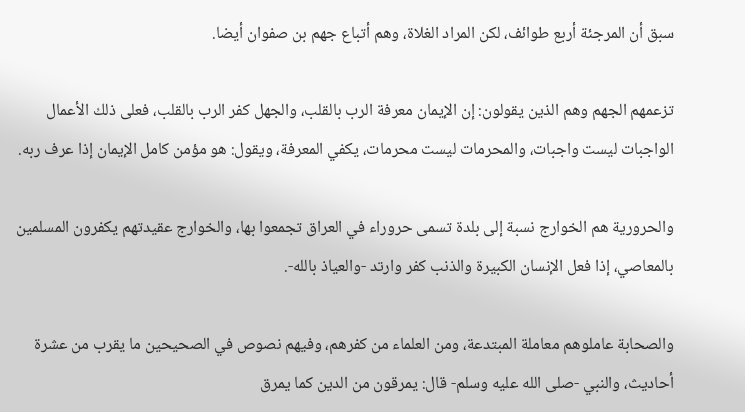سبق أن المرجئة أربع طوائف، لكن المراد الغلاة، وهم أتباع جهم بن صفوان أيضا.

تزعمهم الجهم وهم الذين يقولون: إن الإيمان معرفة الرب بالقلب، والجهل كفر الرب بالقلب، فعلى ذلك الأعمال الواجبات ليست واجبات، والمحرمات ليست محرمات، يكفي المعرفة، ويقول: هو مؤمن كامل الإيمان إذا عرف ربه.

والحرورية هم الخوارج نسبة إلى بلدة تسمى حروراء في العراق تجمعوا بها، والخوارج عقيدتهم يكفرون المسلمين بالمعاصي، إذا فعل الإنسان الكبيرة والذنب كفر وارتد -والعياذ بالله-.

والصحابة عاملوهم معاملة المبتدعة، ومن العلماء من كفرهم، وفيهم نصوص في الصحيحين ما يقرب من عشرة أحاديث، والنبي -صلى الله عليه وسلم- قال: يمرقون من الدين كما يمرق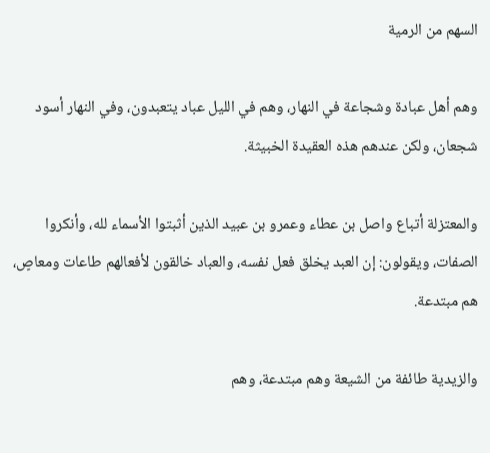السهم من الرمية

وهم أهل عبادة وشجاعة في النهار، وهم في الليل عباد يتعبدون، وفي النهار أسود شجعان، ولكن عندهم هذه العقيدة الخبيثة.

والمعتزلة أتباع واصل بن عطاء وعمرو بن عبيد الذين أثبتوا الأسماء لله، وأنكروا الصفات، ويقولون: إن العبد يخلق فعل نفسه، والعباد خالقون لأفعالهم طاعات ومعاصٍ، هم مبتدعة.

والزيدية طائفة من الشيعة وهم مبتدعة، وهم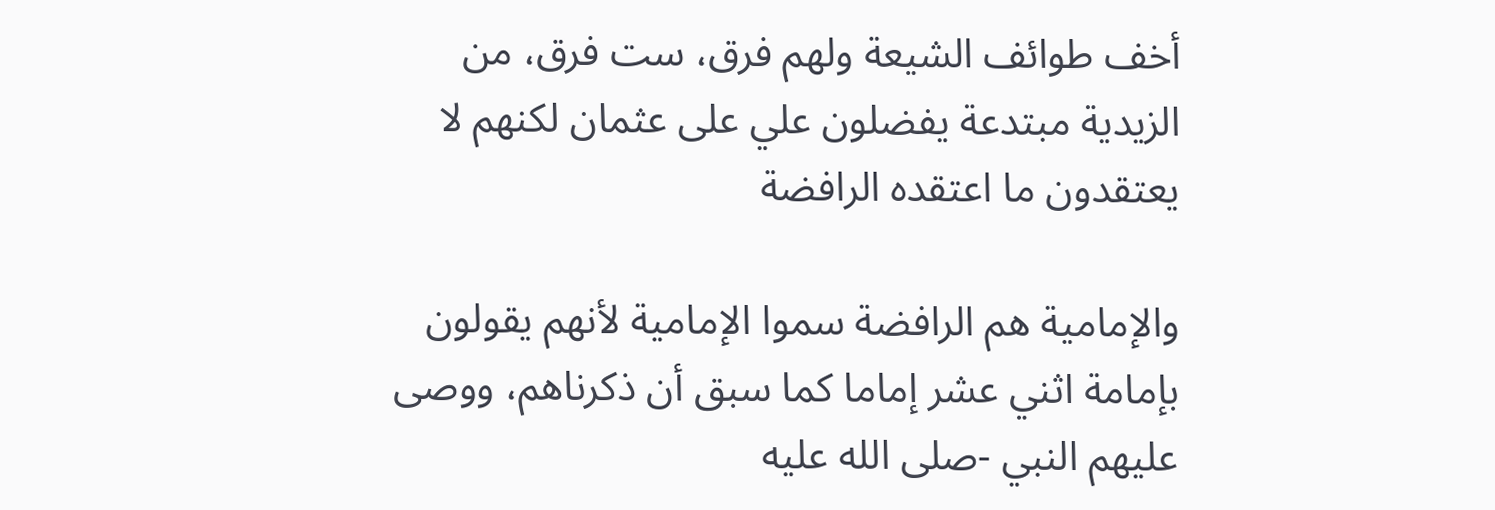أخف طوائف الشيعة ولهم فرق، ست فرق، من الزيدية مبتدعة يفضلون علي على عثمان لكنهم لا يعتقدون ما اعتقده الرافضة

والإمامية هم الرافضة سموا الإمامية لأنهم يقولون بإمامة اثني عشر إماما كما سبق أن ذكرناهم، ووصى عليهم النبي -صلى الله عليه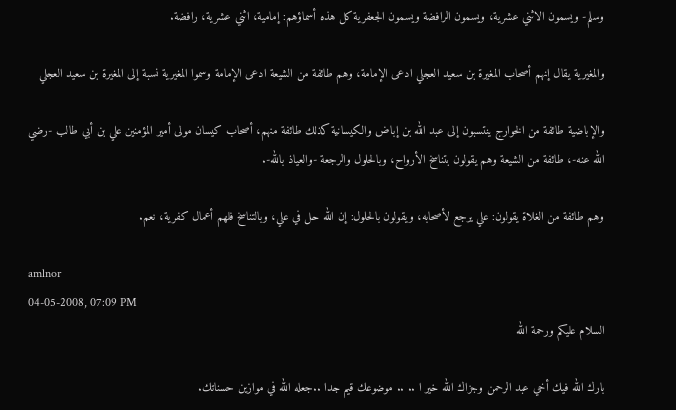وسلم- ويسمون الاثني عشرية، ويسمون الرافضة ويسمون الجعفرية كل هذه أسماؤهم: إمامية، اثني عشرية، رافضة.

والمغيرية يقال إنهم أصحاب المغيرة بن سعيد العجلي ادعى الإمامة، وهم طائفة من الشيعة ادعى الإمامة وسموا المغيرية نسبة إلى المغيرة بن سعيد العجلي

والإباضية طائفة من الخوارج ينتسبون إلى عبد الله بن إباض والكيسانية كذلك طائفة منهم، أصحاب كيسان مولى أمير المؤمنين علي بن أبي طالب -رضي الله عنه-، طائفة من الشيعة وهم يقولون بتناسخ الأرواح، وبالحلول والرجعة -والعياذ بالله-.

وهم طائفة من الغلاة يقولون: علي يرجع لأصحابه، ويقولون بالحلول: إن الله حل في علي، وبالتناسخ فلهم أعمال كفرية، نعم.

amlnor
04-05-2008, 07:09 PM
السلام عليكم ورحمة الله

بارك الله فيك أخي عبد الرحمن وجزاك الله خير ا .. .. موضوعك قيم جدا ..جعله الله في موازين حسناتك.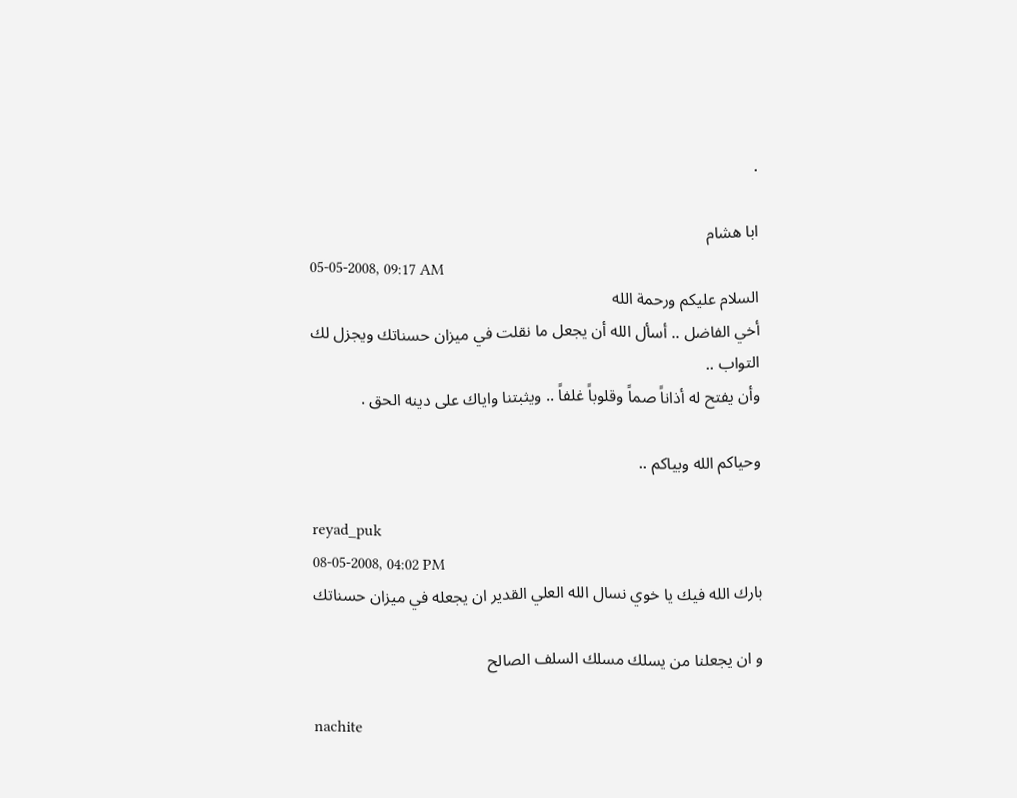.

ابا هشام
05-05-2008, 09:17 AM
السلام عليكم ورحمة الله
أخي الفاضل .. أسأل الله أن يجعل ما نقلت في ميزان حسناتك ويجزل لك التواب ..
وأن يفتح له أذاناً صماً وقلوباً غلفاً .. ويثبتنا واياك على دينه الحق .

وحياكم الله وبياكم ..

reyad_puk
08-05-2008, 04:02 PM
بارك الله فيك يا خوي نسال الله العلي القدير ان يجعله في ميزان حسناتك

و ان يجعلنا من يسلك مسلك السلف الصالح

nachite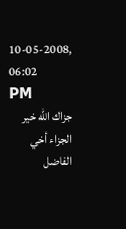10-05-2008, 06:02 PM
جزاك الله خير الجزاء أخي الفاضل